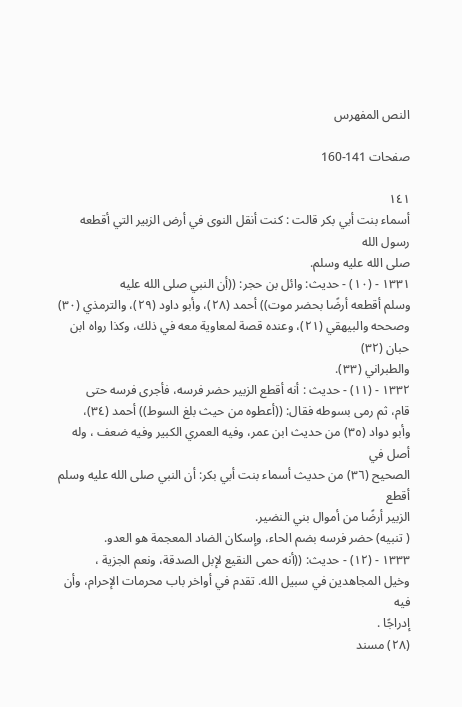النص المفهرس

صفحات 141-160

١٤١
أسماء بنت أبي بكر قالت : كنت أنقل النوى في أرض الزبير التي أقطعه رسول الله
صلى الله عليه وسلم.
١٣٣١ - (١٠) - حديث: وائل بن حجر: ((أن النبي صلى الله عليه
وسلم أقطعه أرضًا بحضر موت)) أحمد (٢٨)، وأبو داود (٢٩)، والترمذي (٣٠)
وصححه والبيهقي (٢١)، وعنده قصة لمعاوية معه في ذلك، وكذا رواه ابن حبان (٣٢)
والطبراني (٣٣).
١٣٣٢ - (١١) - حديث : أنه أقطع الزبير حضر فرسه، فأجرى فرسه حتى
قام، ثم رمى بسوطه فقال: ((أعطوه من حيث بلغ السوط)) أحمد (٣٤)،
وأبو دواد (٣٥) من حديث ابن عمر، وفيه العمري الكبير وفيه ضعف ، وله أصل في
الصحيح (٣٦) من حديث أسماء بنت أبي بكر: أن النبي صلى الله عليه وسلم أقطع
الزبير أرضًا من أموال بني النضير.
( تنبيه) حضر فرسه بضم الحاء، وإسكان الضاد المعجمة هو العدو.
١٣٣٣ - (١٢) - حديث: ((أنه حمى النقيع لإبل الصدقة، ونعم الجزية ،
وخيل المجاهدين في سبيل الله. تقدم في أواخر باب محرمات الإحرام، وأن فيه
إدراجًا .
(٢٨) مسند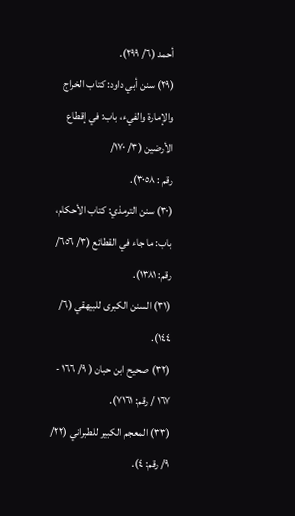أحمد (٦/ ٢٩٩).
(٢٩) سنن أبي داود: كتاب الخراج والإمارة والفيء، باب: في إقطاع الأرضين (٣/ ١٧٠/
رقم : ٣٠٥٨).
(٣٠) سنن الترمذي: كتاب الأحكام، باب: ما جاء في القطائع (٣/ ٦٥٦/ رقم: ١٣٨١).
(٣١) السنن الكبرى للبيهقي (٦/ ١٤٤).
(٣٢) صحيح ابن حبان ( ٩/ ١٦٦ - ١٦٧ / رقم: ٧١٦١).
(٣٣) المعجم الكبير للطبراني (٢٢/ ٩/ رقم: ٤).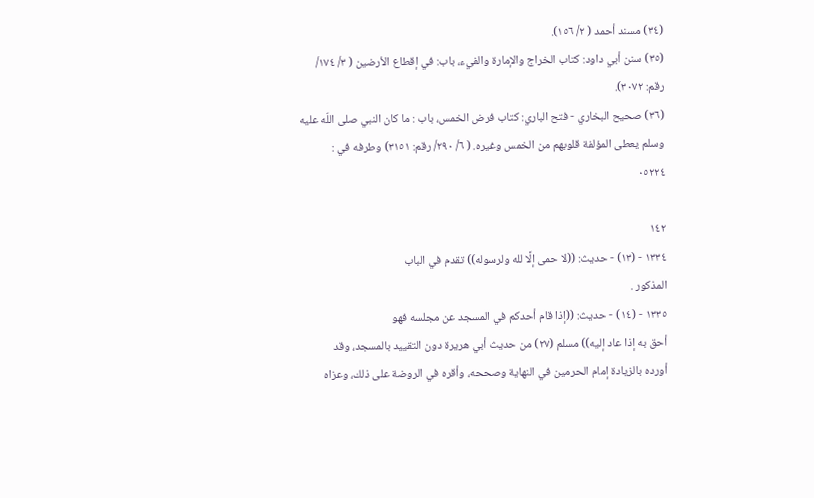(٣٤) مسند أحمد ( ٢/ ١٥٦).
(٣٥) سنن أبي داود: كتاب الخراج والإمارة والفيء، باب: في إقطاع الأرضين ( ٣/ ١٧٤/
رقم: ٣٠٧٢).
(٣٦) صحيح البخاري - فتح الباري: كتاب فرض الخمس، باب : ما كان النبي صلى اللّه عليه
وسلم يعطى المؤلفة قلوبهم من الخمس وغيره. ( ٦/ ٢٩٠/ رقم: ٣١٥١) وطرفه في :
٠٥٢٢٤

١٤٢
١٣٣٤ - (١٣) - حديث: ((لا حمى إلَّا لله ولرسوله)) تقدم في الباب
المذكور .
١٣٣٥ - (١٤) - حديث: ((إذا قام أحدكم في المسجد عن مجلسه فهو
أحق به إذا عاد إليه)) مسلم (٢٧) من حديث أبي هريرة دون التقييد بالمسجد، وقد
أورده بالزيادة إمام الحرمين في النهاية وصححه، وأقره في الروضة على ذلك، وعزاه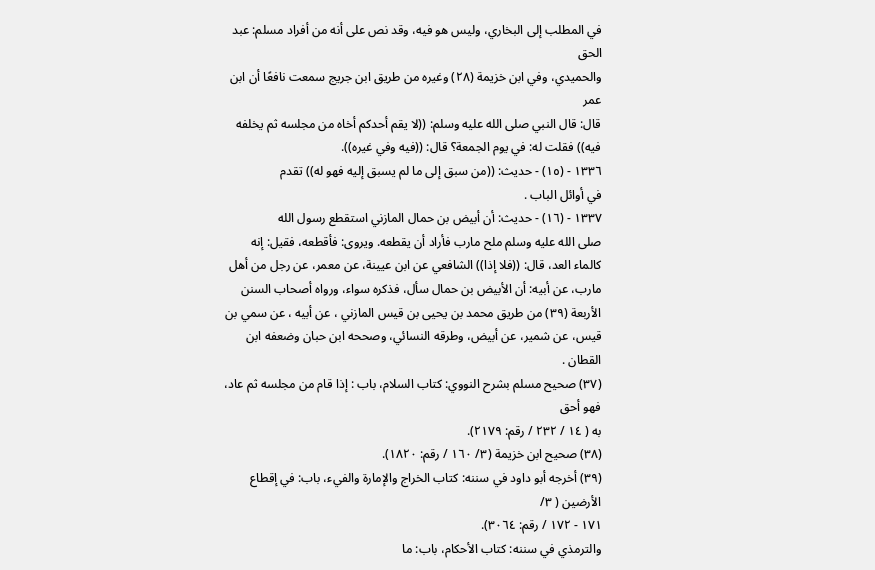في المطلب إلى البخاري، وليس هو فيه، وقد نص على أنه من أفراد مسلم: عبد الحق
والحميدي، وفي ابن خزيمة (٢٨) وغيره من طريق ابن جريج سمعت نافعًا أن ابن عمر
قال: قال النبي صلى الله عليه وسلم: ((لا يقم أحدكم أخاه من مجلسه ثم يخلفه
فيه)) فقلت له: في يوم الجمعة؟ قال: ((فيه وفي غيره)).
١٣٣٦ - (١٥) - حديث: ((من سبق إلى ما لم يسبق إليه فهو له)) تقدم
في أوائل الباب .
١٣٣٧ - (١٦) - حديث: أن أبيض بن حمال المازني استقطع رسول الله
صلى الله عليه وسلم ملح مارب فأراد أن يقطعه. ويروى: فأقطعه، فقيل: إنه
كالماء العد، قال: ((فلا إذا)) الشافعي عن ابن عيينة، عن معمر، عن رجل من أهل
مارب، عن أبيه: أن الأبيض بن حمال سأل، فذكره سواء، ورواه أصحاب السنن
الأربعة (٣٩) من طريق محمد بن يحيى بن قيس المازني ، عن أبيه ، عن سمي بن
قيس، عن شمير، عن أبيض، وطرقه النسائي، وصححه ابن حبان وضعفه ابن
القطان .
(٣٧) صحيح مسلم بشرح النووي: كتاب السلام، باب : إذا قام من مجلسه ثم عاد، فهو أحق
به ( ١٤ / ٢٣٢ / رقم: ٢١٧٩).
(٣٨) صحيح ابن خزيمة (٣/ ١٦٠ / رقم: ١٨٢٠).
(٣٩) أخرجه أبو داود في سننه: كتاب الخراج والإمارة والفيء، باب: في إقطاع الأرضين ( ٣/
١٧١ - ١٧٢ / رقم: ٣٠٦٤).
والترمذي في سننه: كتاب الأحكام، باب: ما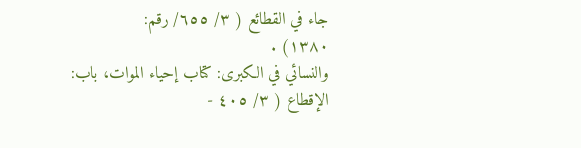جاء في القطائع ( ٣/ ٦٥٥/ رقم:
١٣٨٠) .
والنسائي في الكبرى: كتاب إحياء الموات، باب: الإقطاع ( ٣/ ٤٠٥ -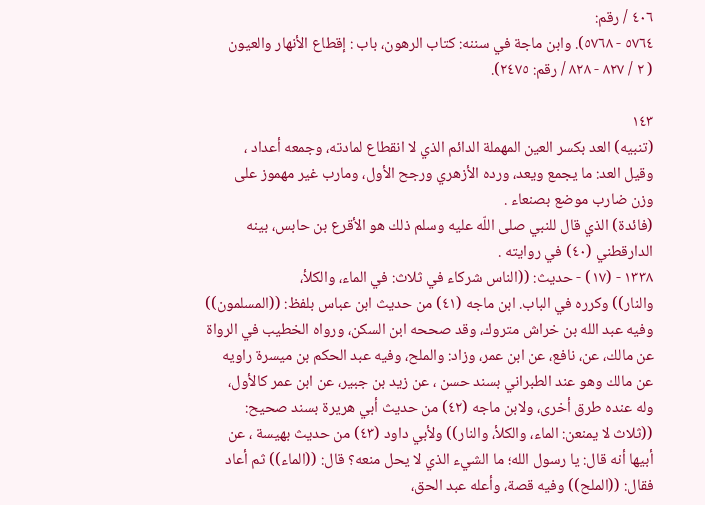٤٠٦ / رقم:
٥٧٦٤ - ٥٧٦٨). وابن ماجة في سننه: كتاب الرهون، باب : إقطاع الأنهار والعيون
( ٢ / ٨٢٧ - ٨٢٨ / رقم: ٢٤٧٥).

١٤٣
(تنبيه) العد بكسر العين المهملة الدائم الذي لا انقطاع لمادته، وجمعه أعداد ،
وقيل العد: ما يجمع ويعد، ورده الأزهري ورجح الأول، ومارب غير مهموز على
وزن ضارب موضع بصنعاء .
(فائدة) الذي قال للنبي صلى اللّه عليه وسلم ذلك هو الأقرع بن حابس، بينه
الدارقطني (٤٠) في روايته .
١٣٣٨ - (١٧) - حديث: ((الناس شركاء في ثلاث: في الماء، والكلأ،
والنار)) وكرره في الباب. ابن ماجه (٤١) من حديث ابن عباس بلفظ: ((المسلمون))
وفيه عبد الله بن خراش متروك، وقد صححه ابن السكن، ورواه الخطيب في الرواة
عن مالك، عن، نافع، عن ابن عمر، وزاد: والملح، وفيه عبد الحكم بن ميسرة راويه
عن مالك وهو عند الطبراني بسند حسن ، عن زيد بن جبير، عن ابن عمر كالأول،
وله عنده طرق أخرى، ولابن ماجه (٤٢) من حديث أبي هريرة بسند صحيح:
((ثلاث لا يمنعن: الماء، والكلأ، والنار)) ولأبي داود (٤٣) من حديث بهيسة ، عن
أبيها أنه قال: يا رسول الله؛ ما الشيء الذي لا يحل منعه؟ قال: ((الماء)) ثم أعاد
فقال: ((الملح)) وفيه قصة، وأعله عبد الحق،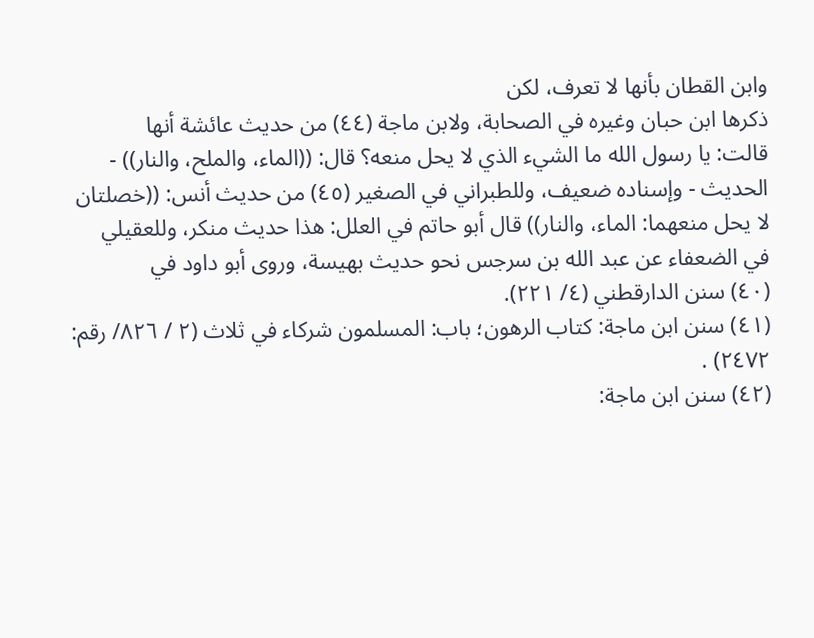وابن القطان بأنها لا تعرف، لكن
ذكرها ابن حبان وغيره في الصحابة، ولابن ماجة (٤٤) من حديث عائشة أنها
قالت: يا رسول الله ما الشيء الذي لا يحل منعه؟ قال: ((الماء، والملح، والنار)) -
الحديث - وإسناده ضعيف، وللطبراني في الصغير (٤٥) من حديث أنس: ((خصلتان
لا يحل منعهما: الماء، والنار)) قال أبو حاتم في العلل: هذا حديث منكر، وللعقيلي
في الضعفاء عن عبد الله بن سرجس نحو حديث بهيسة، وروى أبو داود في
(٤٠) سنن الدارقطني (٤/ ٢٢١).
(٤١) سنن ابن ماجة: كتاب الرهون؛ باب: المسلمون شركاء في ثلاث (٢ / ٨٢٦/ رقم:
٢٤٧٢) .
(٤٢) سنن ابن ماجة: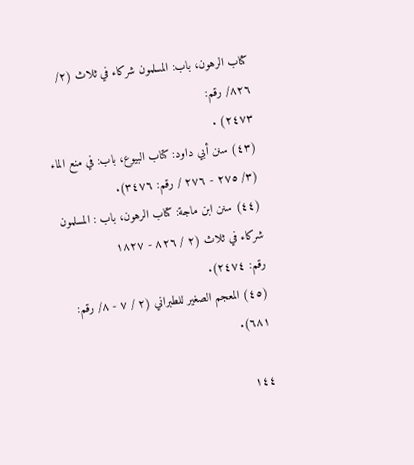كتاب الرهون، باب: المسلمون شركاء في ثلاث (٢/ ٨٢٦/ رقم:
٢٤٧٣) .
(٤٣) سنن أبي داود: كتاب البيوع، باب: في منع الماء (٣/ ٢٧٥ - ٢٧٦ / رقم: ٣٤٧٦).
(٤٤) سنن ابن ماجة: كتاب الرهون، باب : المسلمون شركاء في ثلاث (٢ / ٨٢٦ - ١٨٢٧
رقم: ٢٤٧٤).
(٤٥) المعجم الصغير للطبراني (٢ / ٧ - ٨/ رقم: ٦٨١).

١٤٤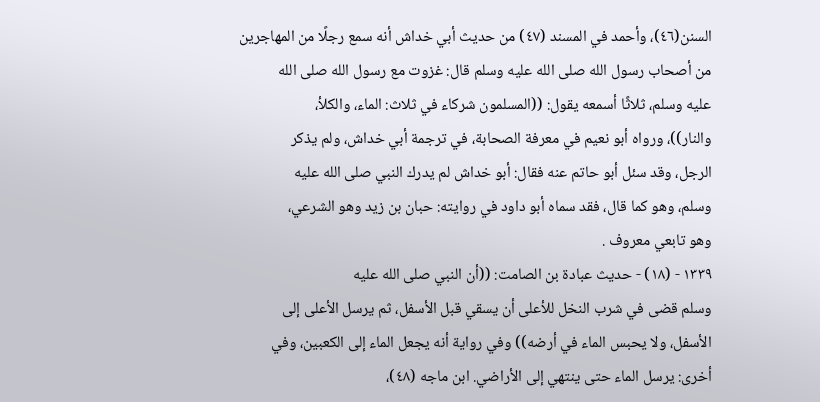السنن(٤٦)، وأحمد في المسند (٤٧) من حديث أبي خداش أنه سمع رجلًا من المهاجرين
من أصحاب رسول الله صلى الله عليه وسلم قال: غزوت مع رسول الله صلى الله
عليه وسلم، ثلاثًا أسمعه يقول: ((المسلمون شركاء في ثلاث: الماء، والكلأ،
والنار))، ورواه أبو نعيم في معرفة الصحابة، في ترجمة أبي خداش، ولم يذكر
الرجل، وقد سئل أبو حاتم عنه فقال: أبو خداش لم يدرك النبي صلى الله عليه
وسلم، وهو كما قال، فقد سماه أبو داود في روايته: حبان بن زيد وهو الشرعي،
وهو تابعي معروف .
١٣٣٩ - (١٨) - حديث عبادة بن الصامت: ((أن النبي صلى الله عليه
وسلم قضى في شرب النخل للأعلى أن يسقي قبل الأسفل، ثم يرسل الأعلى إلى
الأسفل، ولا يحبس الماء في أرضه)) وفي رواية أنه يجعل الماء إلى الكعبين، وفي
أخرى: يرسل الماء حتى ينتهي إلى الأراضي. ابن ماجه (٤٨)،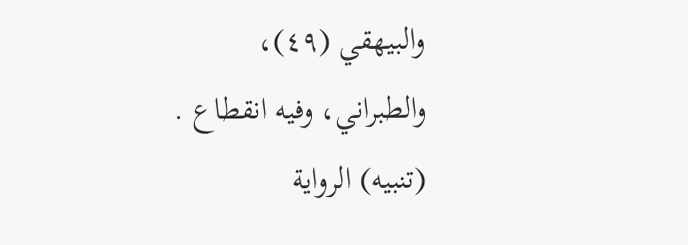والبيهقي (٤٩)،
والطبراني، وفيه انقطاع .
(تنبيه) الرواية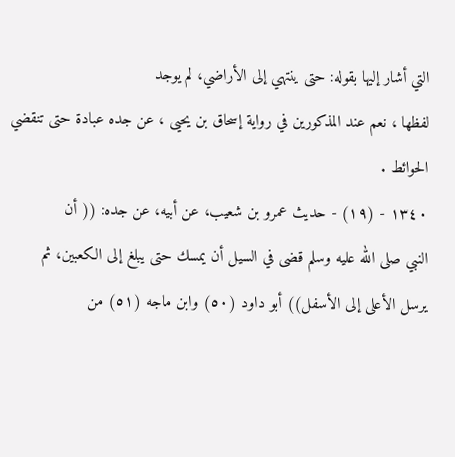التي أشار إليها بقوله: حتى ينتهي إلى الأراضي، لم يوجد
لفظها ، نعم عند المذكورين في رواية إسحاق بن يحيى ، عن جده عبادة حتى تنقضي
الحوائط .
١٣٤٠ - (١٩) - حديث عمرو بن شعيب، عن أبيه، عن جده: (( أن
النبي صلى الله عليه وسلم قضى في السيل أن يمسك حتى يبلغ إلى الكعبين، ثم
يرسل الأعلى إلى الأسفل)) أبو داود (٥٠) وابن ماجه (٥١) من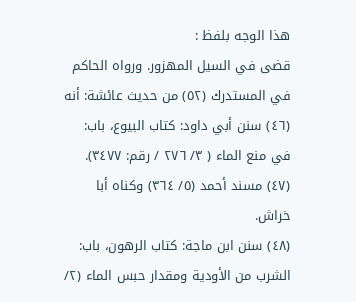هذا الوجه بلفظ :
قضى في السيل المهزور. ورواه الحاكم في المستدرك (٥٢) من حديث عائشة: أنه
(٤٦) سنن أبي داود: كتاب البيوع، باب: في منع الماء ( ٣/ ٢٧٦ / رقم: ٣٤٧٧).
(٤٧) مسند أحمد (٥/ ٣٦٤) وكناه أبا خراش.
(٤٨) سنن ابن ماجة: كتاب الرهون، باب: الشرب من الأودية ومقدار حبس الماء (٢/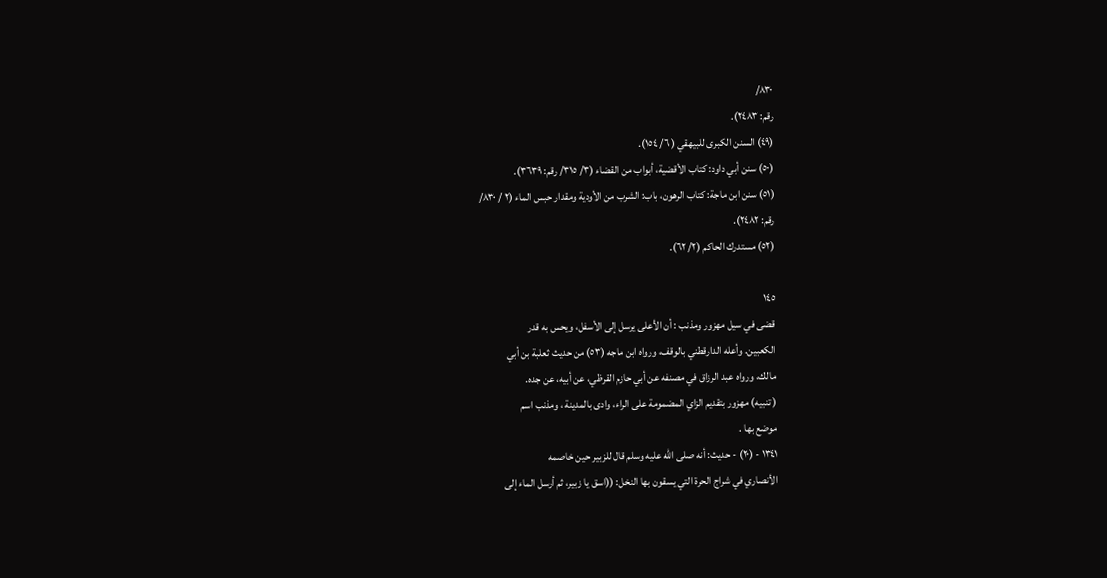٨٣٠/
رقم: ٢٤٨٣).
(٤٩) السنن الكبرى للبيهقي ( ٦/ ١٥٤).
(٥٠) سنن أبي داود: كتاب الأقضية، أبواب من القضاء (٣/ ٣١٥/ رقم: ٣٦٣٩).
(٥١) سنن ابن ماجة: كتاب الرهون، باب: الشرب من الأودية ومقدار حبس الماء (٢ / ٨٣٠/
رقم: ٢٤٨٢).
(٥٢) مستدرك الحاكم (٢/ ٦٢).

١٤٥
قضى في سيل مهزور ومذنب : أن الأعلى يرسل إلى الأسفل، ويحس به قدر
الكعبين. وأعله الدارقطني بالوقف، ورواه ابن ماجه (٥٣) من حديث ثعلبة بن أبي
مالك، ورواه عبد الرزاق في مصنفه عن أبي حازم القرظي، عن أبيه، عن جده.
( تنبيه) مهزور بتقديم الزاي المضمومة على الراء، وادى بالمدينة ، ومذنب اسم
موضع بها .
١٣٤١ - (٢٠) - حديث: أنه صلى الله عليه وسلم قال للزبير حين خاصمه
الأنصاري في شراج الحرة التي يسقون بها النخل: ((اسق يا زبير، ثم أرسل الماء إلى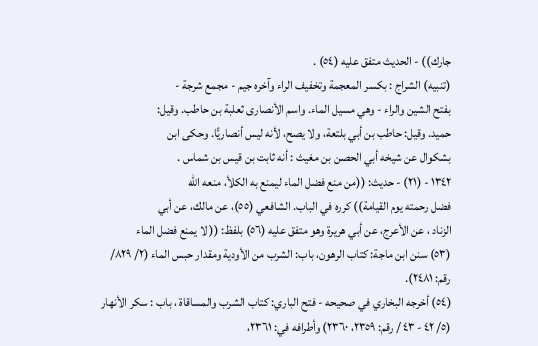جارك)) - الحديث متفق عليه (٥٤) .
(تنبيه) الشراج : بكسر المعجمة وتخفيف الراء وآخره جيم - مجمع شرجة -
بفتح الشين والراء - وهي مسيل الماء. واسم الأنصارى ثعلبة بن حاطب. وقيل:
حميد. وقيل: حاطب بن أبي بلتعة، ولا يصح، لأنه ليس أنصاريًّا. وحكى ابن
بشكوال عن شيخه أبي الحصن بن مغيث : أنه ثابت بن قيس بن شماس .
١٣٤٢ - (٢١) - حديث: ((من منع فضل الماء ليمنع به الكلأ، منعه الله
فضل رحمته يوم القيامة)) كرره في الباب. الشافعي (٥٥)، عن مالك، عن أبي
الزناد ، عن الأعرج، عن أبي هريرة وهو متفق عليه (٥٦) بلفظ: (( لا يمنع فضل الماء
(٥٣) سنن ابن ماجة: كتاب الرهون، باب: الشرب من الأودية ومقدار حبس الماء (٢/ ٨٢٩/
رقم: ٢٤٨١).
(٥٤) أخرجه البخاري في صحيحه - فتح الباري: كتاب الشرب والمساقاة ، باب : سكر الأنهار
(٥/ ٤٢ - ٤٣ / رقم: ٢٣٥٩، ٢٣٦٠) وأطرافه في: ٢٣٦١،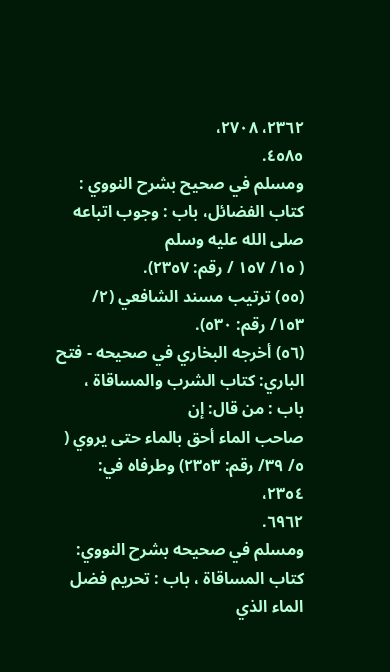٢٣٦٢، ٢٧٠٨،
٤٥٨٥.
ومسلم في صحيح بشرح النووي : كتاب الفضائل، باب : وجوب اتباعه صلى الله عليه وسلم
( ١٥/ ١٥٧ / رقم: ٢٣٥٧).
(٥٥) ترتيب مسند الشافعي (٢/ ١٥٣/ رقم: ٥٣٠).
(٥٦) أخرجه البخاري في صحيحه - فتح الباري: كتاب الشرب والمساقاة ، باب : من قال: إن
صاحب الماء أحق بالماء حتى يروي ( ٥/ ٣٩/ رقم: ٢٣٥٣) وطرفاه في: ٢٣٥٤،
٦٩٦٢.
ومسلم في صحيحه بشرح النووي: كتاب المساقاة ، باب : تحريم فضل الماء الذي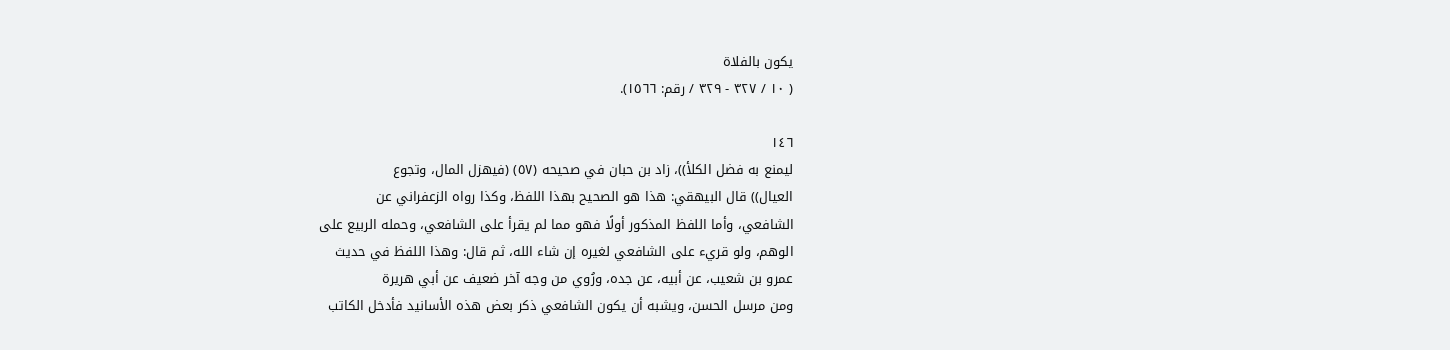يكون بالفلاة
( ١٠ / ٣٢٧ - ٣٢٩ / رقم: ١٥٦٦).

١٤٦
ليمنع به فضل الكلأ))، زاد بن حبان في صحيحه (٥٧) (فيهزل المال، وتجوع
العيال)) قال البيهقي: هذا هو الصحيح بهذا اللفظ، وكذا رواه الزعفراني عن
الشافعي، وأما اللفظ المذكور أولًا فهو مما لم يقرأ على الشافعي، وحمله الربيع على
الوهم، ولو قريء على الشافعي لغيره إن شاء الله، ثم قال: وهذا اللفظ في حديث
عمرو بن شعيب، عن أبيه، عن جده، ورُوي من وجه آخر ضعيف عن أبي هريرة
ومن مرسل الحسن، ويشبه أن يكون الشافعي ذكر بعض هذه الأسانيد فأدخل الكاتب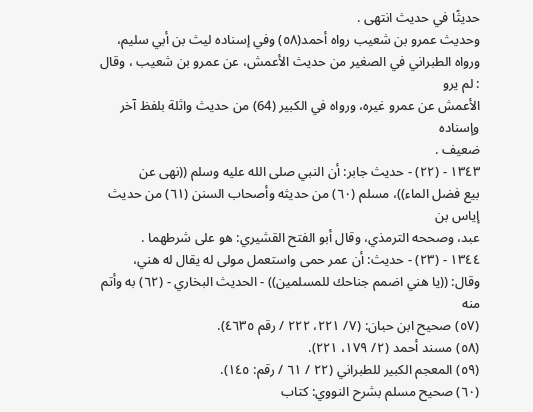حديثًا في حديث انتهى .
وحديث عمرو بن شعيب رواه أحمد(٥٨) وفي إسناده ليث بن أبي سليم،
ورواه الطبراني في الصغير من حديث الأعمش، عن عمرو بن شعيب ، وقال : لم يرو
الأعمش عن عمرو غيره، ورواه في الكبير (64) من حديث واثلة بلفظ آخر وإسناده
ضعيف .
١٣٤٣ - (٢٢) - حديث جابر: أن النبي صلى الله عليه وسلم ((نهى عن
بيع فضل الماء))، مسلم (٦٠) من حديثه وأصحاب السنن (٦١) من حديث إياس بن
عبد، وصححه الترمذي، وقال أبو الفتح القشيري: هو على شرطهما .
١٣٤٤ - (٢٣) - حديث: أن عمر حمى واستعمل مولى له يقال له هني،
وقال: ((يا هني اضمم جناحك للمسلمين)) - الحديث البخاري - (٦٢) به وأتم منه
(٥٧) صحيح ابن حبان: (٧/ ٢٢١، ٢٢٢ / رقم ٤٦٣٥).
(٥٨) مسند أحمد (٢/ ١٧٩، ٢٢١).
(٥٩) المعجم الكبير للطبراني (٢٢ / ٦١ / رقم: ١٤٥).
(٦٠) صحيح مسلم بشرح النووي: كتاب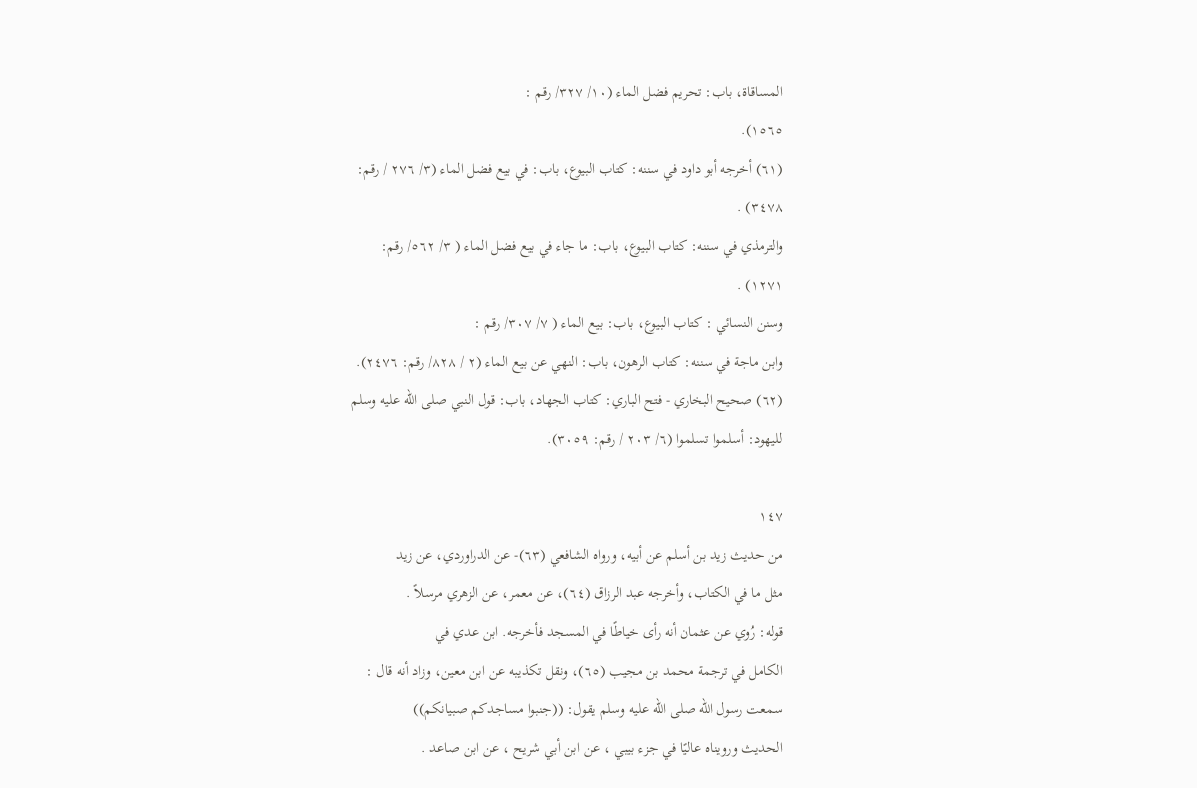المساقاة، باب: تحريم فضل الماء (١٠/ ٣٢٧/ رقم :
١٥٦٥).
(٦١) أخرجه أبو داود في سننه: كتاب البيوع، باب: في بيع فضل الماء (٣/ ٢٧٦ / رقم:
٣٤٧٨) .
والترمذي في سننه: كتاب البيوع، باب: ما جاء في بيع فضل الماء ( ٣/ ٥٦٢/ رقم:
١٢٧١) .
وسنن النسائي : كتاب البيوع، باب: بيع الماء ( ٧/ ٣٠٧/ رقم :
وابن ماجة في سننه: كتاب الرهون، باب: النهي عن بيع الماء (٢ / ٨٢٨/ رقم: ٢٤٧٦).
(٦٢) صحيح البخاري - فتح الباري: كتاب الجهاد، باب: قول النبي صلى الله عليه وسلم
لليهود: أسلموا تسلموا (٦/ ٢٠٣ / رقم: ٣٠٥٩).

١٤٧
من حديث زيد بن أسلم عن أبيه، ورواه الشافعي (٦٣)- عن الدراوردي، عن زيد
مثل ما في الكتاب، وأخرجه عبد الرزاق (٦٤)، عن معمر، عن الزهري مرسلاً .
قوله: رُوي عن عثمان أنه رأى خياطًا في المسجد فأخرجه. ابن عدي في
الكامل في ترجمة محمد بن مجيب (٦٥)، ونقل تكذيبه عن ابن معين، وزاد أنه قال :
سمعت رسول الله صلى الله عليه وسلم يقول: ((جنبوا مساجدكم صبيانكم))
الحديث ورويناه عاليًا في جزء بيبي ، عن ابن أبي شريح ، عن ابن صاعد .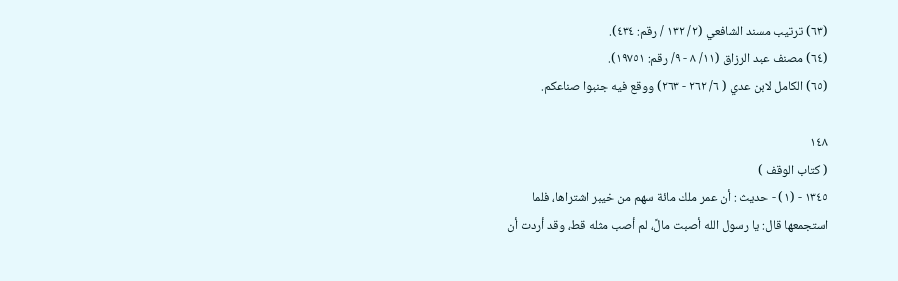(٦٣) ترتيب مسند الشافعي (٢/ ١٣٢ / رقم: ٤٣٤).
(٦٤) مصنف عبد الرزاق (١١/ ٨ - ٩/ رقم: ١٩٧٥١).
(٦٥) الكامل لابن عدي ( ٦/ ٢٦٢ - ٢٦٣) ووقع فيه جنبوا صناعكم.

١٤٨
( كتاب الوقف )
١٣٤٥ - (١) - حديث : أن عمر ملك مائة سهم من خيبر اشتراها، فلما
استجمعها قال: يا رسول الله أصبت مالً، لم أصب مثله قط، وقد أردت أن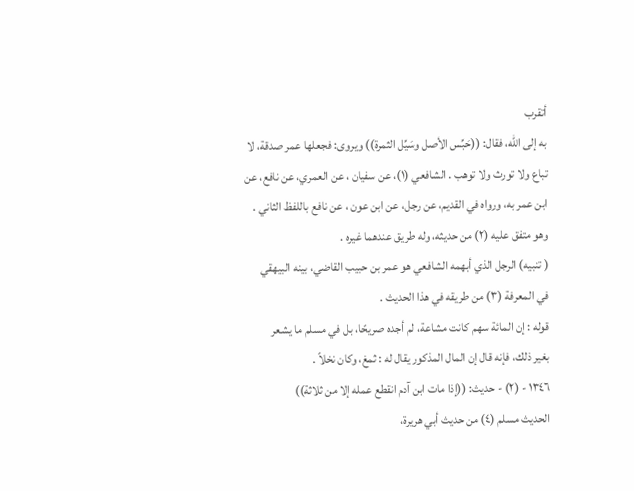أتقرب
به إلى الله، فقال: ((حَبِّس الأصل وسَيِّل الثمرة)) ويروى: فجعلها عمر صدقة، لا
تباع ولا تورث ولا توهب . الشافعي (١)، عن سفيان ، عن العمري، عن نافع، عن
ابن عمر به، ورواه في القديم، عن رجل، عن ابن عون ، عن نافع باللفظ الثاني .
وهو متفق عليه (٢) من حديثه، وله طريق عندهما غيره .
( تنبيه) الرجل الذي أبهمه الشافعي هو عمر بن حبيب القاضي، بينه البيهقي
في المعرفة (٣) من طريقه في هذا الحديث .
قوله : إن المائة سهم كانت مشاعة، لم أجده صريحًا، بل في مسلم ما يشعر
بغير ذلك، فإنه قال إن المال المذكور يقال له : ثمغ، وكان نخلاً .
١٣٤٦ - (٢) - حديث: ((إذا مات ابن آدم انقطع عمله إلا من ثلاثة))
الحديث مسلم (٤) من حديث أبي هريرة،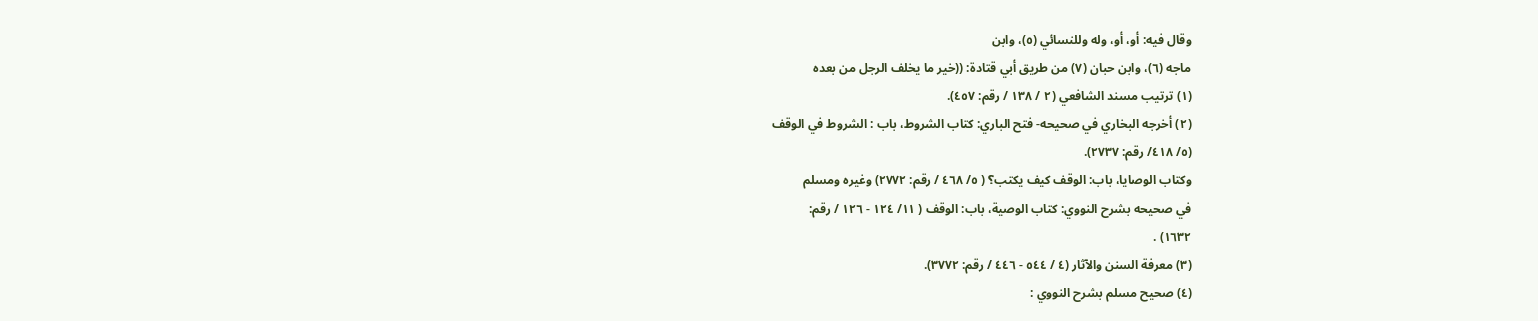وقال فيه: أو، أو، وله وللنسائي (٥)، وابن
ماجه (٦)، وابن حبان (٧) من طريق أبي قتادة: ((خير ما يخلف الرجل من بعده
(١) ترتيب مسند الشافعي (٢ / ١٣٨ / رقم: ٤٥٧).
(٢) أخرجه البخاري في صحيحه- فتح الباري: كتاب الشروط، باب : الشروط في الوقف
(٥/ ٤١٨/ رقم: ٢٧٣٧).
وكتاب الوصايا، باب: الوقف كيف يكتب؟ ( ٥/ ٤٦٨ / رقم: ٢٧٧٢) وغيره ومسلم
في صحيحه بشرح النووي: كتاب الوصية، باب: الوقف ( ١١/ ١٢٤ - ١٢٦ / رقم:
١٦٣٢) .
(٣) معرفة السنن والآثار (٤ / ٥٤٤ - ٤٤٦ / رقم: ٣٧٧٢).
(٤) صحيح مسلم بشرح النووي :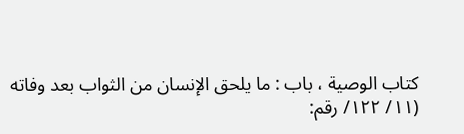كتاب الوصية ، باب : ما يلحق الإنسان من الثواب بعد وفاته
(١١/ ١٢٢/ رقم: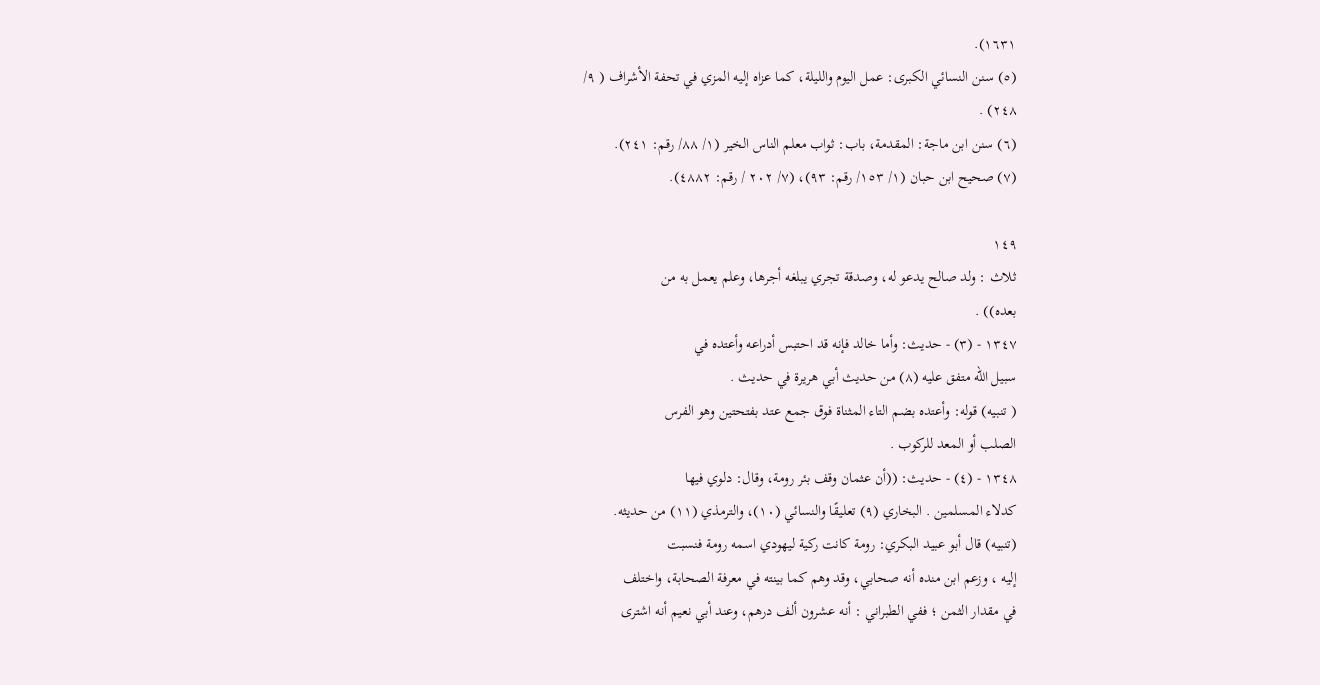١٦٣١).
(٥) سنن النسائي الكبرى: عمل اليوم والليلة، كما عزاه إليه المزي في تحفة الأشراف ( ٩/
٢٤٨) .
(٦) سنن ابن ماجة: المقدمة، باب: ثواب معلم الناس الخير (١/ ٨٨/ رقم: ٢٤١).
(٧) صحيح ابن حبان (١/ ١٥٣/ رقم: ٩٣)، (٧/ ٢٠٢ / رقم: ٤٨٨٢).

١٤٩
ثلاث : ولد صالح يدعو له، وصدقة تجري يبلغه أجرها، وعلم يعمل به من
بعده)) .
١٣٤٧ - (٣) - حديث: وأما خالد فإنه قد احتبس أدراعه وأعتده في
سبيل الله متفق عليه (٨) من حديث أبي هريرة في حديث .
( تنبيه) قوله: وأعتده بضم التاء المثناة فوق جمع عتد بفتحتين وهو الفرس
الصلب أو المعد للركوب .
١٣٤٨ - (٤) - حديث: ((أن عثمان وقف بئر رومة، وقال: دلوي فيها
كدلاء المسلمين . البخاري (٩) تعليقًا والنسائي (١٠)، والترمذي (١١) من حديثه.
(تنبيه) قال أبو عبيد البكري: رومة كانت ركية ليهودي اسمه رومة فنسبت
إليه ، وزعم ابن منده أنه صحابي، وقد وهم كما بينته في معرفة الصحابة، واختلف
في مقدار الثمن ؛ ففي الطبراني : أنه عشرون ألف درهم، وعند أبي نعيم أنه اشترى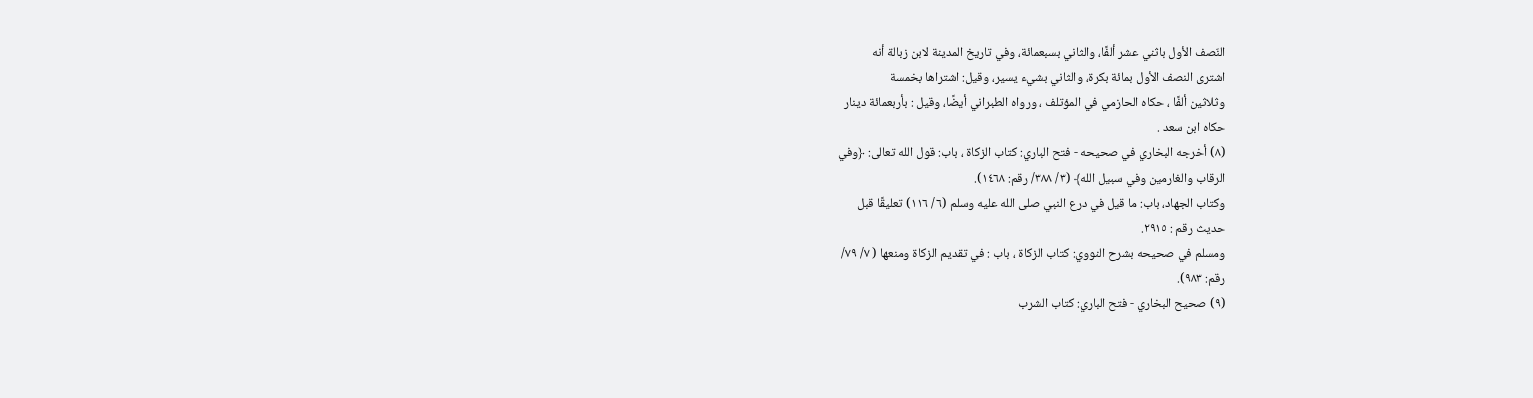النّصف الأول باثني عشر ألفًا، والثاني بسبعمائة، وفي تاريخ المدينة لابن زبالة أنه
اشترى النصف الأول بمائة بكرة، والثاني بشيء يسير، وقيل: اشتراها بخمسة
وثلاثين ألفًا ، حكاه الحازمي في المؤتلف ، ورواه الطبراني أيضًا، وقيل : بأربعمائة دينار
حكاه ابن سعد .
(٨) أخرجه البخاري في صحيحه - فتح الباري: كتاب الزكاة ، باب: قول الله تعالى: ﴿وفي
الرقاب والغارمين وفي سبيل الله﴾ (٣/ ٣٨٨/ رقم: ١٤٦٨).
وكتاب الجهاد، باب: ما قيل في درع النبي صلى الله عليه وسلم (٦/ ١١٦) تعليقًا قبل
حديث رقم : ٢٩١٥.
ومسلم في صحيحه بشرح النووي: كتاب الزكاة ، باب : في تقديم الزكاة ومنعها ( ٧/ ٧٩/
رقم: ٩٨٣).
(٩) صحيح البخاري - فتح الباري: كتاب الشرب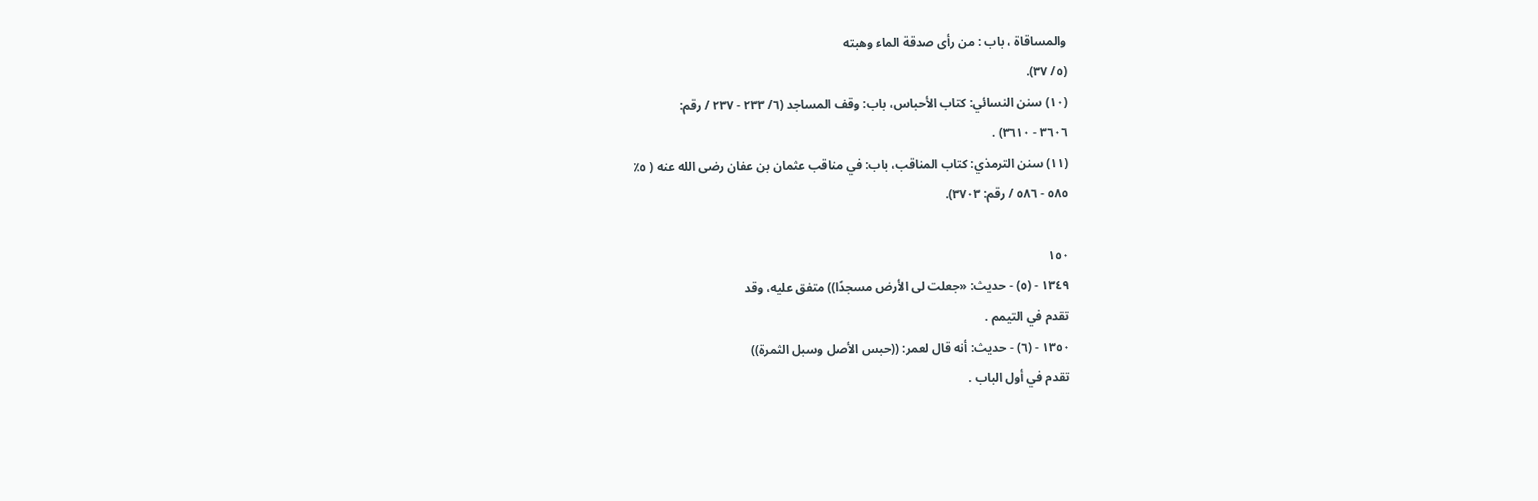والمساقاة ، باب : من رأى صدقة الماء وهبته
(٥/ ٣٧).
(١٠) سنن النسائي: كتاب الأحباس، باب: وقف المساجد (٦/ ٢٣٣ - ٢٣٧ / رقم:
٣٦٠٦ - ٣٦١٠) .
(١١) سنن الترمذي: كتاب المناقب، باب: في مناقب عثمان بن عفان رضى الله عنه ( ٥٪
٥٨٥ - ٥٨٦ / رقم: ٣٧٠٣).

١٥٠
١٣٤٩ - (٥) - حديث: «جعلت لی الأرض مسجدًا)) متفق عليه، وقد
تقدم في التيمم .
١٣٥٠ - (٦) - حديث: أنه قال لعمر: ((حبس الأصل وسبل الثمرة))
تقدم في أول الباب .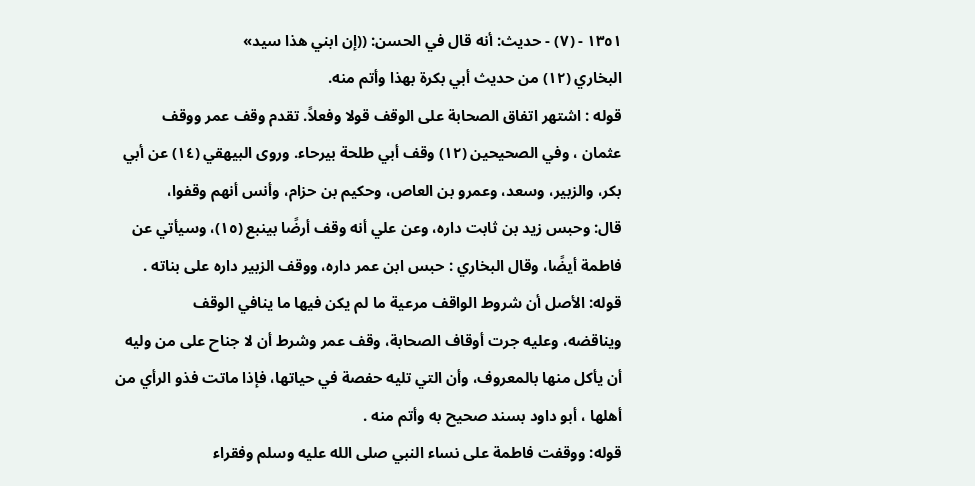١٣٥١ - (٧) - حديث: أنه قال في الحسن: ((إن ابني هذا سيد»
البخاري (١٢) من حديث أبي بكرة بهذا وأتم منه.
قوله : اشتهر اتفاق الصحابة على الوقف قولا وفعلاً. تقدم وقف عمر ووقف
عثمان ، وفي الصحيحين (١٢) وقف أبي طلحة بيرحاء. وروى البيهقي (١٤) عن أبي
بكر، والزبير، وسعد، وعمرو بن العاص، وحكيم بن حزام، وأنس أنهم وقفوا،
قال: وحبس زيد بن ثابت داره، وعن علي أنه وقف أرضًا بينبع (١٥)، وسيأتي عن
فاطمة أيضًا، وقال البخاري : حبس ابن عمر داره، ووقف الزبير داره على بناته .
قوله: الأصل أن شروط الواقف مرعية ما لم يكن فيها ما ينافي الوقف
ويناقضه، وعليه جرت أوقاف الصحابة، وقف عمر وشرط أن لا جناح على من وليه
أن يأكل منها بالمعروف، وأن التي تليه حفصة في حياتها، فإذا ماتت فذو الرأي من
أهلها ، أبو داود بسند صحيح به وأتم منه .
قوله: ووقفت فاطمة على نساء النبي صلى الله عليه وسلم وفقراء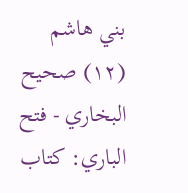بني هاشم
(١٢) صحيح البخاري - فتح الباري: كتاب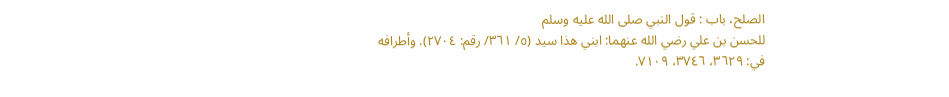الصلح، باب : قول النبي صلى الله عليه وسلم
للحسن بن علي رضي الله عنهما: ابني هذا سيد (٥/ ٣٦١/ رقم: ٢٧٠٤). وأطرافه
في: ٣٦٢٩، ٣٧٤٦، ٧١٠٩.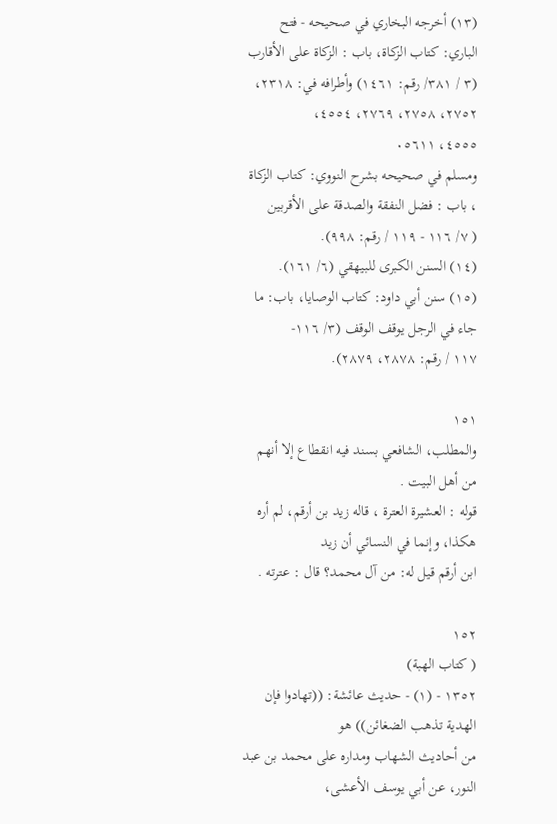(١٣) أخرجه البخاري في صحيحه - فتح الباري: كتاب الزكاة، باب : الزكاة على الأقارب
(٣ / ٣٨١/ رقم: ١٤٦١) وأطرافه في: ٢٣١٨، ٢٧٥٢، ٢٧٥٨، ٢٧٦٩، ٤٥٥٤،
٤٥٥٥، ٠٥٦١١
ومسلم في صحيحه بشرح النووي: كتاب الزكاة ، باب : فضل النفقة والصدقة على الأقربين
( ٧/ ١١٦ - ١١٩ / رقم: ٩٩٨).
(١٤) السنن الكبرى للبيهقي (٦/ ١٦١).
(١٥) سنن أبي داود: كتاب الوصايا، باب: ما جاء في الرجل يوقف الوقف (٣/ ١١٦-
١١٧ / رقم: ٢٨٧٨، ٢٨٧٩).

١٥١
والمطلب، الشافعي بسند فيه انقطاع إلا أنهم من أهل البيت .
قوله : العشيرة العترة ، قاله زيد بن أرقم، لم أره هكذا، وإنما في النسائي أن زيد
ابن أرقم قيل له: من آل محمد؟ قال : عترته .

١٥٢
( كتاب الهبة)
١٣٥٢ - (١) - حديث عائشة: ((تهادوا فإن الهدية تذهب الضغائن)) هو
من أحاديث الشهاب ومداره على محمد بن عبد النور، عن أبي يوسف الأعشى،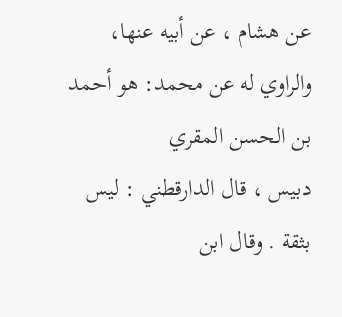عن هشام ، عن أبيه عنها، والراوي له عن محمد: هو أحمد بن الحسن المقري
دبيس ، قال الدارقطني : ليس بثقة . وقال ابن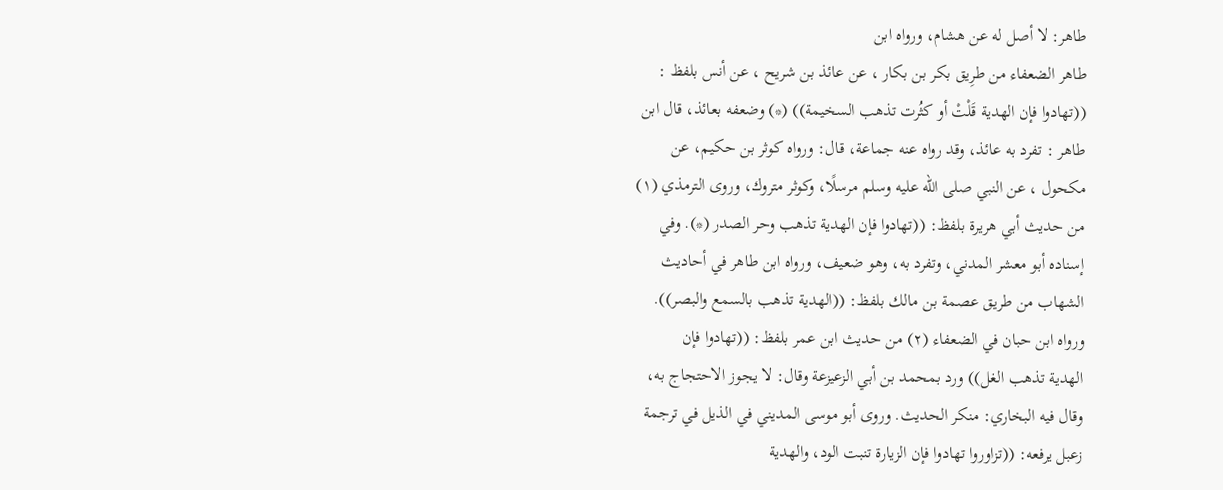طاهر: لا أصل له عن هشام، ورواه ابن
طاهر الضعفاء من طرِيق بكر بن بكار ، عن عائذ بن شريح ، عن أنس بلفظ :
((تهادوا فإن الهدية قَلْتْ أو كثُرت تذهب السخيمة)) (*) وضعفه بعائذ، قال ابن
طاهر : تفرد به عائذ، وقد رواه عنه جماعة، قال: ورواه كوثر بن حكيم، عن
مكحول ، عن النبي صلى الله عليه وسلم مرسلًا، وكوثر متروك، وروى الترمذي (١)
من حديث أبي هريرة بلفظ: ((تهادوا فإن الهدية تذهب وحر الصدر (*). وفي
إسناده أبو معشر المدني، وتفرد به، وهو ضعيف، ورواه ابن طاهر في أحاديث
الشهاب من طريق عصمة بن مالك بلفظ: ((الهدية تذهب بالسمع والبصر)).
ورواه ابن حبان في الضعفاء (٢) من حديث ابن عمر بلفظ: ((تهادوا فإن
الهدية تذهب الغل)) ورد بمحمد بن أبي الزعيزعة وقال: لا يجوز الاحتجاج به،
وقال فيه البخاري: منكر الحديث. وروى أبو موسى المديني في الذيل في ترجمة
زعبل يرفعه: ((تزاوروا تهادوا فإن الزيارة تنبت الود، والهدية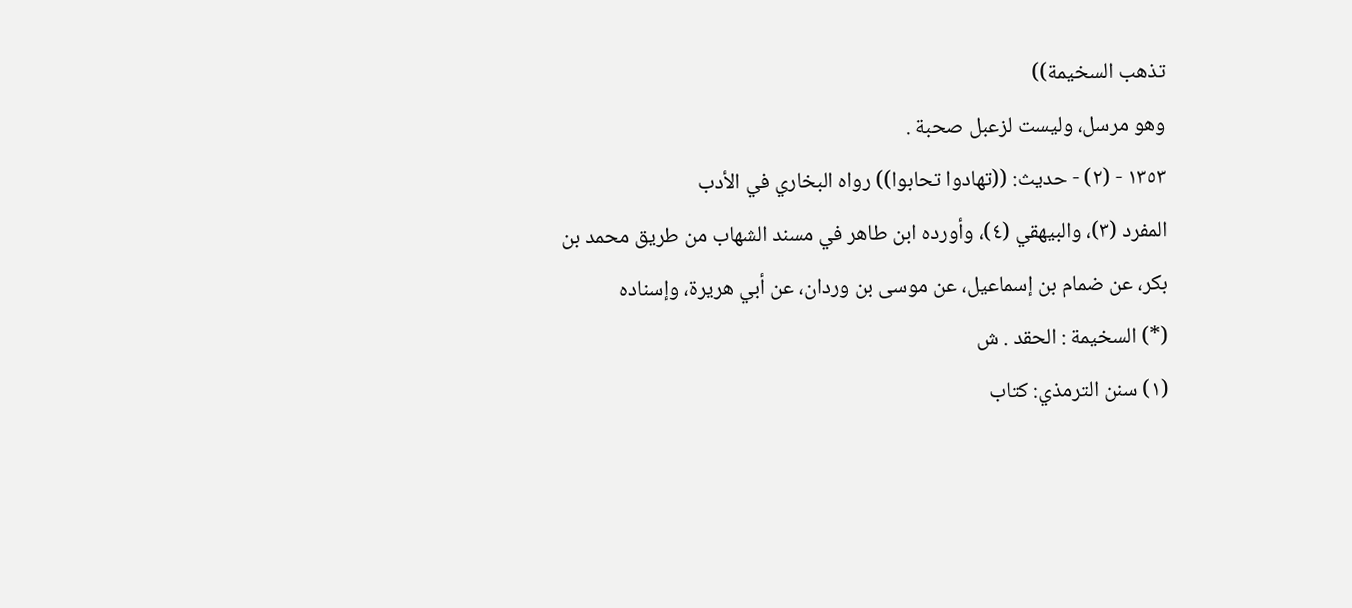تذهب السخيمة))
وهو مرسل، وليست لزعبل صحبة .
١٣٥٣ - (٢) - حديث: ((تهادوا تحابوا)) رواه البخاري في الأدب
المفرد (٣)، والبيهقي (٤)، وأورده ابن طاهر في مسند الشهاب من طريق محمد بن
بكر، عن ضمام بن إسماعيل، عن موسى بن وردان، عن أبي هريرة، وإسناده
(*) السخيمة : الحقد . ش
(١) سنن الترمذي: كتاب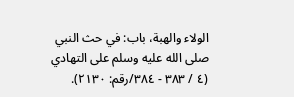الولاء والهبة، باب: في حث النبي صلى الله عليه وسلم على التهادي
(٤ / ٣٨٣ - ٣٨٤/رقم: ٢١٣٠).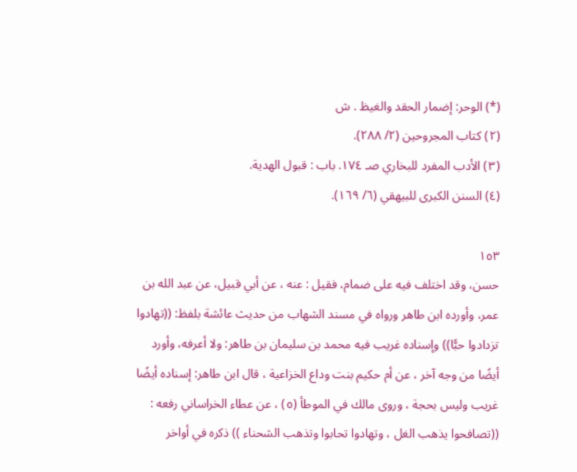(*) الوحر: إضمار الحقد والغيظ . ش
(٢) كتاب المجروحين (٢/ ٢٨٨).
(٣) الأدب المفرد للبخاري صـ ١٧٤. باب : قبول الهدية.
(٤) السنن الكبرى للبيهقي (٦/ ١٦٩).

١٥٣
حسن، وقد اختلف فيه على ضمام، فقيل : عنه ، عن أبي قبيل، عن عبد الله بن
عمر، وأورده ابن طاهر ورواه في مسند الشهاب من حديث عائشة بلفظ: ((تهادوا
تزدادوا حبًّا)) وإسناده غريب فيه محمد بن سليمان بن طاهر: ولا أعرفه، وأورد
أيضًا من وجه آخر ، عن أم حكيم بنت وداع الخزاعية ، قال ابن طاهر: إسناده أيضًا
غريب وليس بحجة ، وروى مالك في الموطأ (٥) ، عن عطاء الخراساني رفعه :
((تصافحوا يذهب الغل ، وتهادوا تحابوا وتذهب الشحناء )) ذكره في أواخر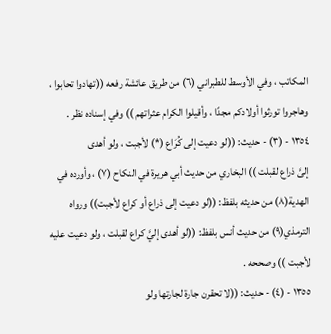المكاتب ، وفي الأوسط للطبراني (٦) من طريق عائشة رفعه ((تهادوا تحابوا ،
وهاجروا تورثوا أولادكم مجدًا ، وأقيلوا الكرام عثراتهم )) وفي إسناده نظر .
١٣٥٤ - (٣) - حديث: ((لو دعيت إلى كُرَاع (*) لأجبت ، ولو أهدى
إلىَّ ذراع لقبلت )) البخاري من حديث أبي هريرة في النكاح (٧) ، وأورده في
الهدية(٨) من حديثه بلفظ: ((لو دعيت إلى ذراع أو كراع لأجبت)) ورواه
الترمذي(٩) من حديث أنس بلفظ: ((لو أهدى إليَّ كراع لقبلت ، ولو دعيت عليه
لأجبت )) وصححه .
١٣٥٥ - (٤) - حديث: ((لا تحقرن جارة لجارتها ولو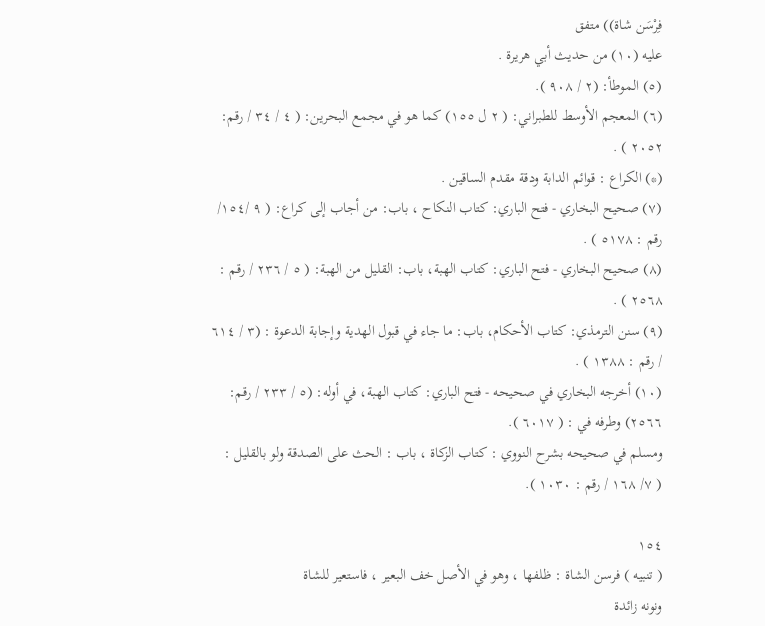فِرْسَن شاة)) متفق
عليه (١٠) من حديث أبي هريرة .
(٥) الموطأ: (٢ / ٩٠٨ ).
(٦) المعجم الأوسط للطبراني: ( ٢ ل ١٥٥) كما هو في مجمع البحرين: ( ٤ / ٣٤ / رقم:
٢٠٥٢ ) .
(*) الكراع : قوائم الدابة ودقة مقدم الساقين .
(٧) صحيح البخاري - فتح الباري: كتاب النكاح ، باب: من أجاب إلى كراع: ( ٩ /١٥٤/
رقم : ٥١٧٨ ) .
(٨) صحيح البخاري - فتح الباري: كتاب الهبة، باب: القليل من الهبة: ( ٥ / ٢٣٦ / رقم :
٢٥٦٨ ) .
(٩) سنن الترمذي: كتاب الأحكام، باب: ما جاء في قبول الهدية وإجابة الدعوة : (٣ / ٦١٤
/ رقم : ١٣٨٨ ) .
(١٠) أخرجه البخاري في صحيحه - فتح الباري: كتاب الهبة، في أوله: (٥ / ٢٣٣ / رقم:
٢٥٦٦) وطرفه في : ( ٦٠١٧ ).
ومسلم في صحيحه بشرح النووي : كتاب الزكاة ، باب : الحث على الصدقة ولو بالقليل :
( ٧/ ١٦٨ / رقم : ١٠٣٠ ).

١٥٤
( تنبيه ) فرسن الشاة : ظلفها ، وهو في الأصل خف البعير ، فاستعير للشاة
ونونه زائدة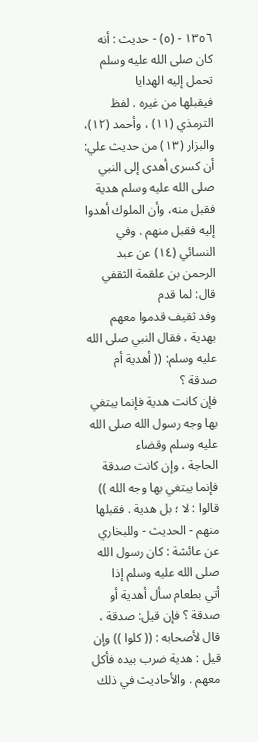١٣٥٦ - (٥) - حديث : أنه كان صلى الله عليه وسلم تحمل إليه الهدايا
فيقبلها من غيره . لفظ الترمذي (١١) ، وأحمد (١٢)، والبزار (١٣) من حديث علي:
أن كسرى أهدى إلى النبي صلى الله عليه وسلم هدية فقبل منه، وأن الملوك أهدوا
إليه فقبل منهم . وفي النسائي (١٤) عن عبد الرحمن بن علقمة الثقفي قال: لما قدم
وفد ثقيف قدموا معهم بهدية ، فقال النبي صلى الله عليه وسلم: (( أهدية أم صدقة ؟
فإن كانت هدية فإنما يبتغي بها وجه رسول الله صلى الله عليه وسلم وقضاء
الحاجة ، وإن كانت صدقة فإنما يبتغي بها وجه الله )) قالوا : لا ؛ بل هدية . فقبلها
منهم - الحدیث - وللبخاري عن عائشة : كان رسول الله صلی الله عليه وسلم إذا
أتي بطعام سأل أهدية أو صدقة ؟ فإن قيل: صدقة ، قال لأصحابه : (( كلوا )) وإن
قيل : هدية ضرب بيده فأكل معهم . والأحاديث في ذلك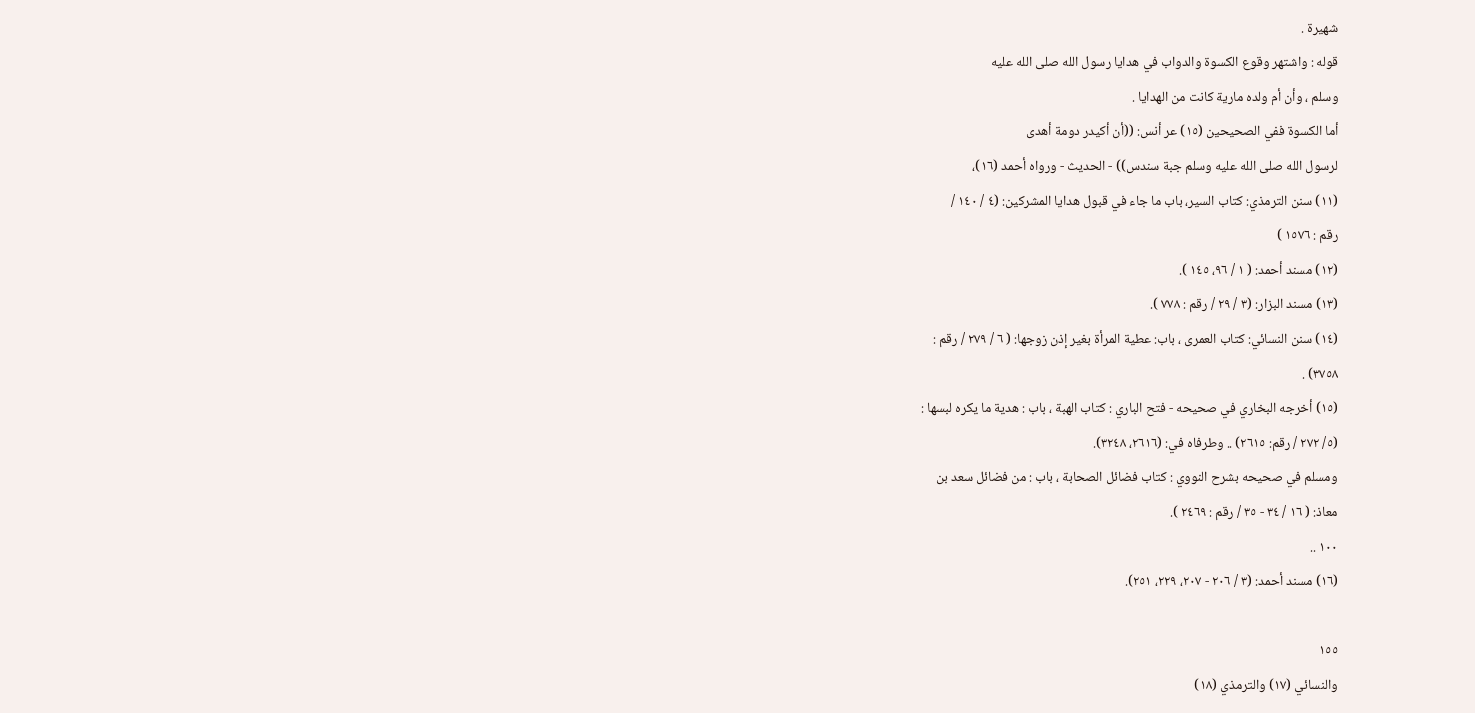شهيرة .
قوله : واشتهر وقوع الكسوة والدواب في هدايا رسول الله صلى الله عليه
وسلم ، وأن أم ولده مارية كانت من الهدايا .
أما الكسوة ففي الصحيحين (١٥) عر أنس: ((أن أكيدر دومة أهدى
لرسول الله صلى الله عليه وسلم جبة سندس)) - الحديث - ورواه أحمد (١٦)،
(١١) سنن الترمذي: كتاب السير، باب ما جاء في قبول هدايا المشركين: (٤ / ١٤٠ /
رقم : ١٥٧٦ )
(١٢) مسند أحمد: ( ١ / ٩٦، ١٤٥ ).
(١٣) مسند البزار: (٣ / ٢٩ / رقم : ٧٧٨ ).
(١٤) سنن النسائي: كتاب العمرى ، باب: عطية المرأة بغير إذن زوجها: ( ٦ / ٢٧٩ / رقم :
٣٧٥٨) .
(١٥) أخرجه البخاري في صحيحه - فتح الباري : كتاب الهبة ، باب : هدية ما يكره لبسها :
(٥/ ٢٧٢ / رقم: ٢٦١٥) .. وطرفاه في: (٢٦١٦، ٣٢٤٨).
ومسلم في صحيحه بشرح النووي : كتاب فضائل الصحابة ، باب : من فضائل سعد بن
معاذ: ( ١٦ / ٣٤ - ٣٥ / رقم : ٢٤٦٩ ).
١٠٠ ..
(١٦) مسند أحمد: (٣ / ٢٠٦ - ٢٠٧، ٢٢٩، ٢٥١).

١٥٥
والنسائي (١٧) والترمذي (١٨)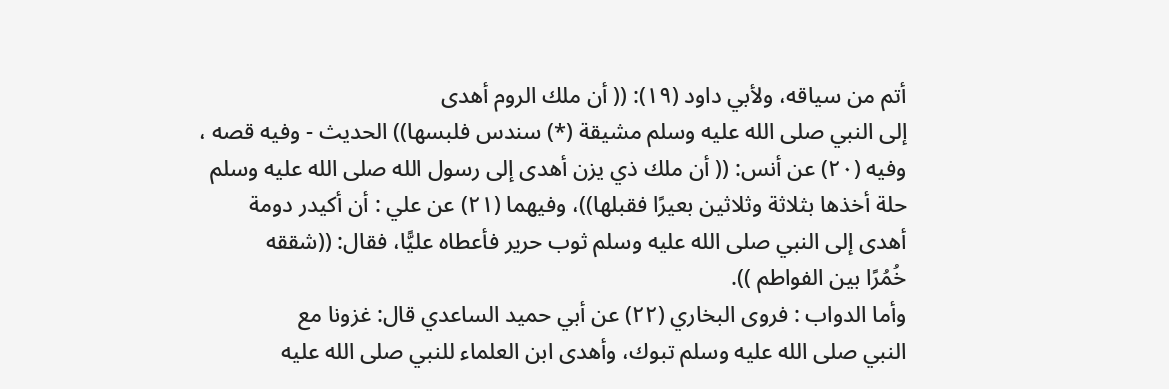أتم من سياقه، ولأبي داود (١٩): (( أن ملك الروم أهدى
إلى النبي صلى الله عليه وسلم مشيقة (*) سندس فلبسها)) الحديث - وفيه قصه ،
وفيه (٢٠) عن أنس: (( أن ملك ذي يزن أهدى إلى رسول الله صلى الله عليه وسلم
حلة أخذها بثلاثة وثلاثين بعيرًا فقبلها))، وفيهما (٢١) عن علي : أن أكيدر دومة
أهدى إلى النبي صلى الله عليه وسلم ثوب حرير فأعطاه عليًّا، فقال: ((شققه
خُمُرًا بين الفواطم )).
وأما الدواب : فروى البخاري (٢٢) عن أبي حميد الساعدي قال: غزونا مع
النبي صلى الله عليه وسلم تبوك، وأهدى ابن العلماء للنبي صلى الله عليه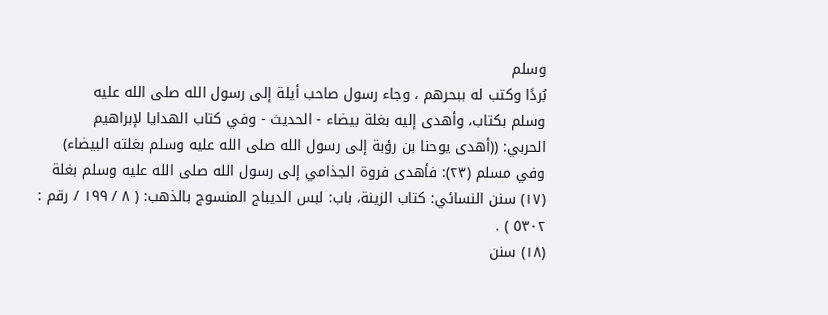وسلم
بُردًا وكتب له ببحرهم ، وجاء رسول صاحب أيلة إلى رسول الله صلى الله عليه
وسلم بكتاب، وأهدى إليه بغلة بيضاء - الحديث - وفي كتاب الهدايا لإبراهيم
الحربي: ((أهدى يوحنا بن رؤبة إلى رسول الله صلى الله عليه وسلم بغلته البيضاء)
وفي مسلم (٢٣): فأهدى فروة الجذامي إلى رسول الله صلى الله عليه وسلم بغلة
(١٧) سنن النسائي: كتاب الزينة، باب: لبس الديباج المنسوج بالذهب: ( ٨ / ١٩٩ / رقم :
٥٣٠٢ ) .
(١٨) سنن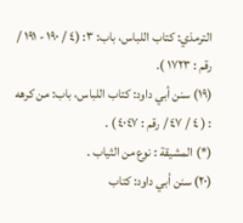الترمذي: كتاب اللباس، باب: ٣: (٤ / ١٩٠ - ١٩١ / رقم : ١٧٢٣ ).
(١٩) سنن أبي داود: كتاب اللباس، باب: من كرهه : ( ٤ / ٤٧ / رقم : ٤٠٤٧ ) .
(*) المشيقة : نوع من الثياب .
(٢٠) سنن أبي داود: كتاب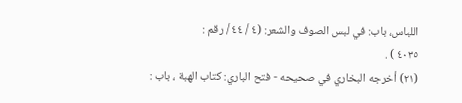اللباس، باب: في لبس الصوف والشعر: (٤ / ٤٤ / رقم :
٤٠٣٥ ) .
(٢١) أخرجه البخاري في صحيحه - فتح الباري: كتاب الهبة ، باب :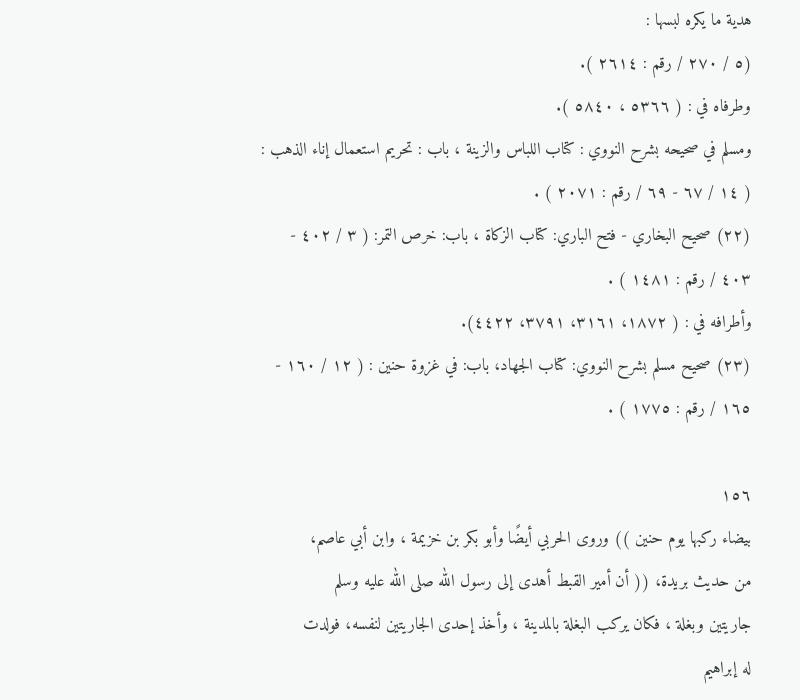هدية ما يكره لبسها :
(٥ / ٢٧٠ / رقم : ٢٦١٤ ).
وطرفاه في : ( ٥٣٦٦ ، ٥٨٤٠ ).
ومسلم في صحيحه بشرح النووي : كتاب اللباس والزينة ، باب : تحريم استعمال إناء الذهب :
( ١٤ / ٦٧ - ٦٩ / رقم : ٢٠٧١ ) .
(٢٢) صحيح البخاري - فتح الباري: كتاب الزكاة ، باب: خرص التمر: ( ٣ / ٤٠٢ -
٤٠٣ / رقم : ١٤٨١ ) .
وأطرافه في : ( ١٨٧٢، ٣١٦١، ٣٧٩١، ٤٤٢٢).
(٢٣) صحيح مسلم بشرح النووي: كتاب الجهاد، باب: في غزوة حنين : ( ١٢ / ١٦٠ -
١٦٥ / رقم : ١٧٧٥ ) .

١٥٦
بيضاء ركبها يوم حنين )) وروى الحربي أيضًا وأبو بكر بن خزيمة ، وابن أبي عاصم،
من حديث بريدة، (( أن أمير القبط أهدى إلى رسول الله صلى الله عليه وسلم
جاريتين وبغلة ، فكان يركب البغلة بالمدينة ، وأخذ إحدى الجاريتين لنفسه، فولدت
له إبراهيم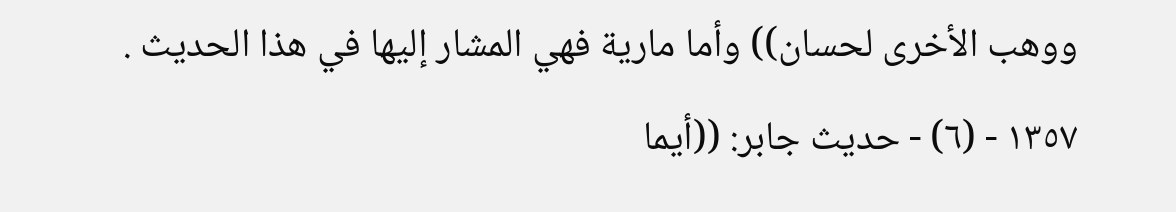ووهب الأخرى لحسان)) وأما مارية فهي المشار إليها في هذا الحديث .
١٣٥٧ - (٦) - حديث جابر: ((أيما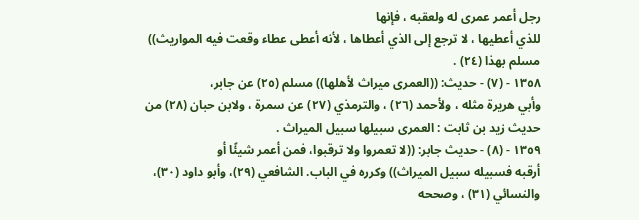رجل أعمر عمرى له ولعقبه ، فإنها
للذي أعطيها ، لا ترجع إلى الذي أعطاها ، لأنه أعطى عطاء وقعت فيه المواريث))
مسلم بهذا (٢٤) .
١٣٥٨ - (٧) - حديث: ((العمرى ميراث لأهلها)) مسلم (٢٥) عن جابر،
وأبي هريرة مثله ، ولأحمد (٢٦) ، والترمذي (٢٧) عن سمرة ، ولابن حبان (٢٨) من
حديث زيد بن ثابت : العمرى سبيلها سبيل الميراث .
١٣٥٩ - (٨) - حديث جابر: ((لا تعمروا ولا ترقبوا، فمن أعمر شيئًا أو
أرقبه فسبيله سبيل الميراث)) وكرره في الباب. الشافعي (٢٩)، وأبو داود (٣٠)،
والنسائي (٣١) ، وصححه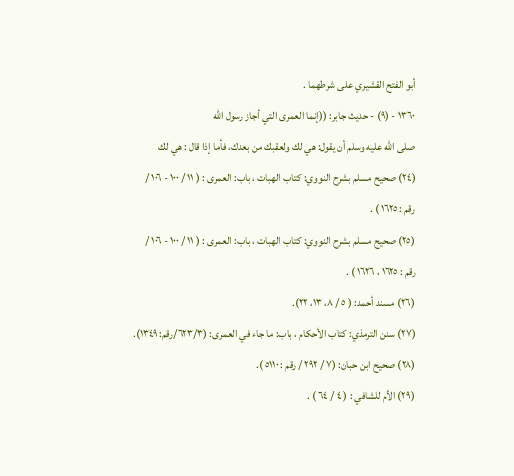أبو الفتح القشيري على شرطهما .
١٣٦٠ - (٩) - حديث جابر: ((إنما العمرى التي أجاز رسول الله
صلى الله عليه وسلم أن يقول: هي لك ولعقبك من بعدك، فأما إذا قال : هي لك
(٢٤) صحيح مسلم بشرح النووي: كتاب الهبات ، باب: العمرى : ( ١١ / ١٠٠ - ١٠٦ /
رقم : ١٦٢٥ ) .
(٢٥) صحيح مسلم بشرح النووي: كتاب الهبات ، باب: العمرى : ( ١١ / ١٠٠ - ١٠٦ /
رقم : ١٦٢٥ ، ١٦٢٦ ) .
(٢٦) مسند أحمد: ( ٥ / ٨، ١٣، ٢٢).
(٢٧) سنن الترمذي: كتاب الأحكام ، باب: ما جاء في العمرى: (٦٢٣/٣/رقم: ١٣٤٩).
(٢٨) صحيح ابن حبان: (٧ / ٢٩٢ / رقم : ٥١١٠ ).
(٢٩) الأم للشافي : ( ٤ / ٦٤ ) .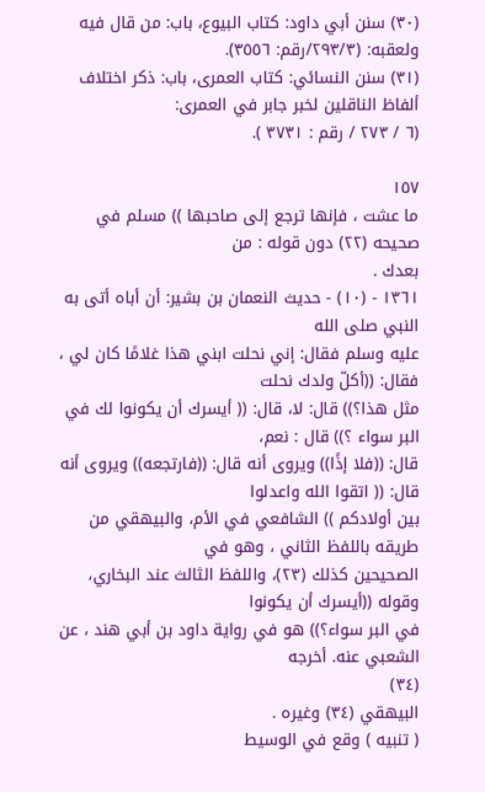(٣٠) سنن أبي داود: كتاب البيوع، باب: من قال فيه ولعقبه: (٢٩٣/٣/رقم: ٣٥٥٦).
(٣١) سنن النسائي: كتاب العمرى، باب: ذكر اختلاف ألفاظ الناقلين لخبر جابر في العمرى:
(٦ / ٢٧٣ / رقم : ٣٧٣١ ).

١٥٧
ما عشت ، فإنها ترجع إلى صاحبها )) مسلم في صحيحه (٢٢) دون قوله : من
بعدك .
١٣٦١ - (١٠) - حديث النعمان بن بشير: أن أباه أتى به النبي صلى الله
عليه وسلم فقال: إني نحلت ابني هذا غلامًا كان لي ، فقال: ((أكلّ ولدك نحلت
مثل هذا؟)) قال: لا، قال: (( أيسرك أن يكونوا لك في البر سواء ؟)) قال : نعم،
قال: ((فلا إذًا)) ويروى أنه قال: ((فارتجعه)) ويروى أنه قال: (( اتقوا الله واعدلوا
بين أولادكم )) الشافعي في الأم، والبيهقي من طريقه باللفظ الثاني ، وهو في
الصحيحين كذلك (٢٣)، واللفظ الثالث عند البخاري، وقوله ((أيسرك أن يكونوا
في البر سواء؟)) هو في رواية داود بن أبي هند ، عن الشعبي عنه. أخرجه
(٣٤)
البيهقي (٣٤) وغيره .
( تنبيه ) وقع في الوسيط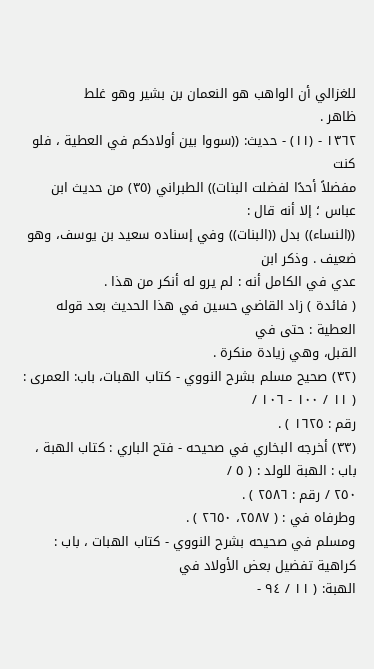للغزالي أن الواهب هو النعمان بن بشير وهو غلط
ظاهر .
١٣٦٢ - (١١) - حديث: ((سووا بين أولادكم في العطية ، فلو كنت
مفضلاً أحدًا لفضلت البنات)) الطبراني (٣٥) من حديث ابن عباس ؛ إلا أنه قال :
((النساء)) بدل ((البنات)) وفي إسناده سعيد بن يوسف، وهو ضعيف . وذكر ابن
عدي في الكامل أنه : لم يرو له أنكر من هذا .
( فائدة ) زاد القاضي حسين في هذا الحديث بعد قوله العطية : حتى في
القبل، وهي زيادة منكرة .
(٣٢) صحيح مسلم بشرح النووي - كتاب الهبات، باب: العمرى : ( ١١ / ١٠٠ - ١٠٦ /
رقم : ١٦٢٥ ) .
(٣٣) أخرجه البخاري في صحيحه - فتح الباري : كتاب الهبة ، باب : الهبة للولد : ( ٥ /
٢٥٠ / رقم : ٢٥٨٦ ) .
وطرفاه في : ( ٢٥٨٧، ٢٦٥٠ ) .
ومسلم في صحيحه بشرح النووي - كتاب الهبات ، باب : كراهية تفضيل بعض الأولاد في
الهبة: ( ١١ / ٩٤ -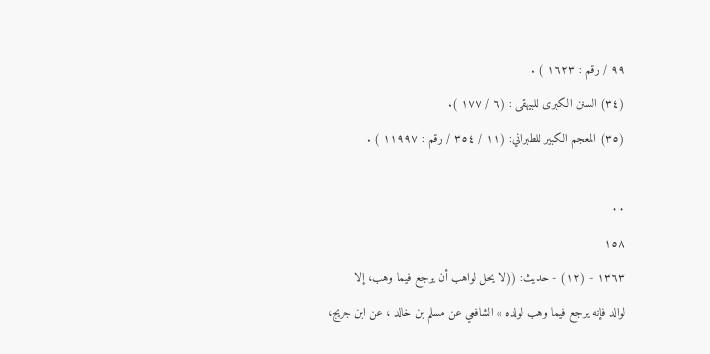٩٩ / رقم : ١٦٢٣ ) .
(٣٤) السنن الكبرى للبيهقى : (٦ / ١٧٧ ).
(٣٥) المعجم الكبير للطبراني: (١١ / ٣٥٤ / رقم : ١١٩٩٧ ) .

٠٠
١٥٨
١٣٦٣ - (١٢) - حديث: ((لا يحل لواهب أن يرجع فيما وهب، إلا
لوالد فإنه يرجع فیما وهب لولده » الشافعي عن مسلم بن خالد ، عن ابن جريج،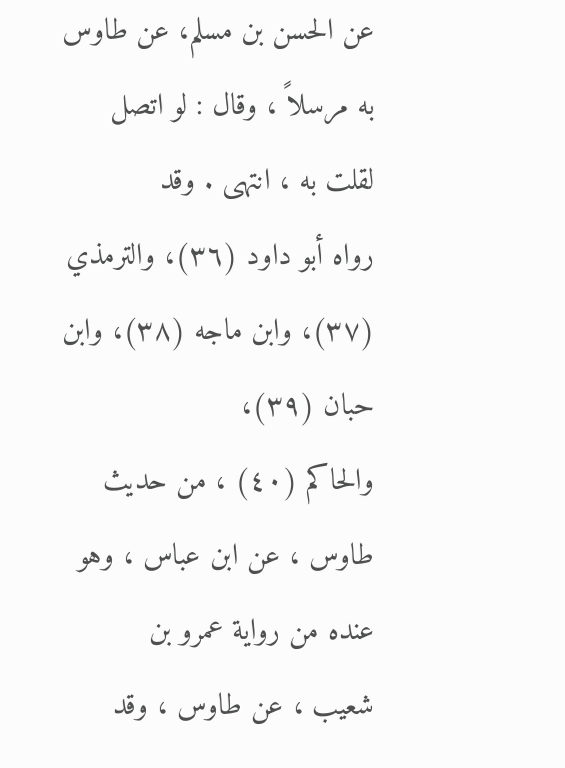عن الحسن بن مسلم، عن طاوس به مرسلاً ، وقال : لو اتصل لقلت به ، انتهى . وقد
رواه أبو داود (٣٦)، والترمذي (٣٧)، وابن ماجه (٣٨)، وابن حبان (٣٩)،
والحاكم (٤٠) ، من حديث طاوس ، عن ابن عباس ، وهو عنده من رواية عمرو بن
شعيب ، عن طاوس ، وقد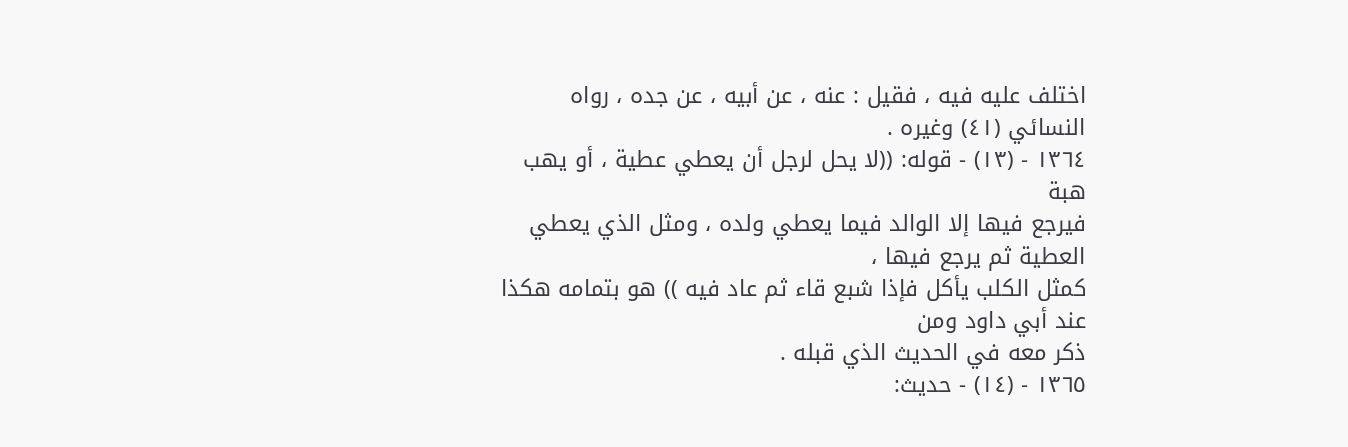اختلف عليه فيه ، فقيل : عنه ، عن أبيه ، عن جده ، رواه
النسائي (٤١) وغيره .
١٣٦٤ - (١٣) - قوله: ((لا يحل لرجل أن يعطي عطية ، أو يهب هبة
فيرجع فيها إلا الوالد فيما يعطي ولده ، ومثل الذي يعطي العطية ثم يرجع فيها ،
كمثل الكلب يأكل فإذا شبع قاء ثم عاد فيه )) هو بتمامه هكذا عند أبي داود ومن
ذكر معه في الحديث الذي قبله .
١٣٦٥ - (١٤) - حديث: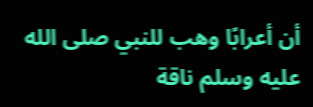أن أعرابًا وهب للنبي صلى الله عليه وسلم ناقة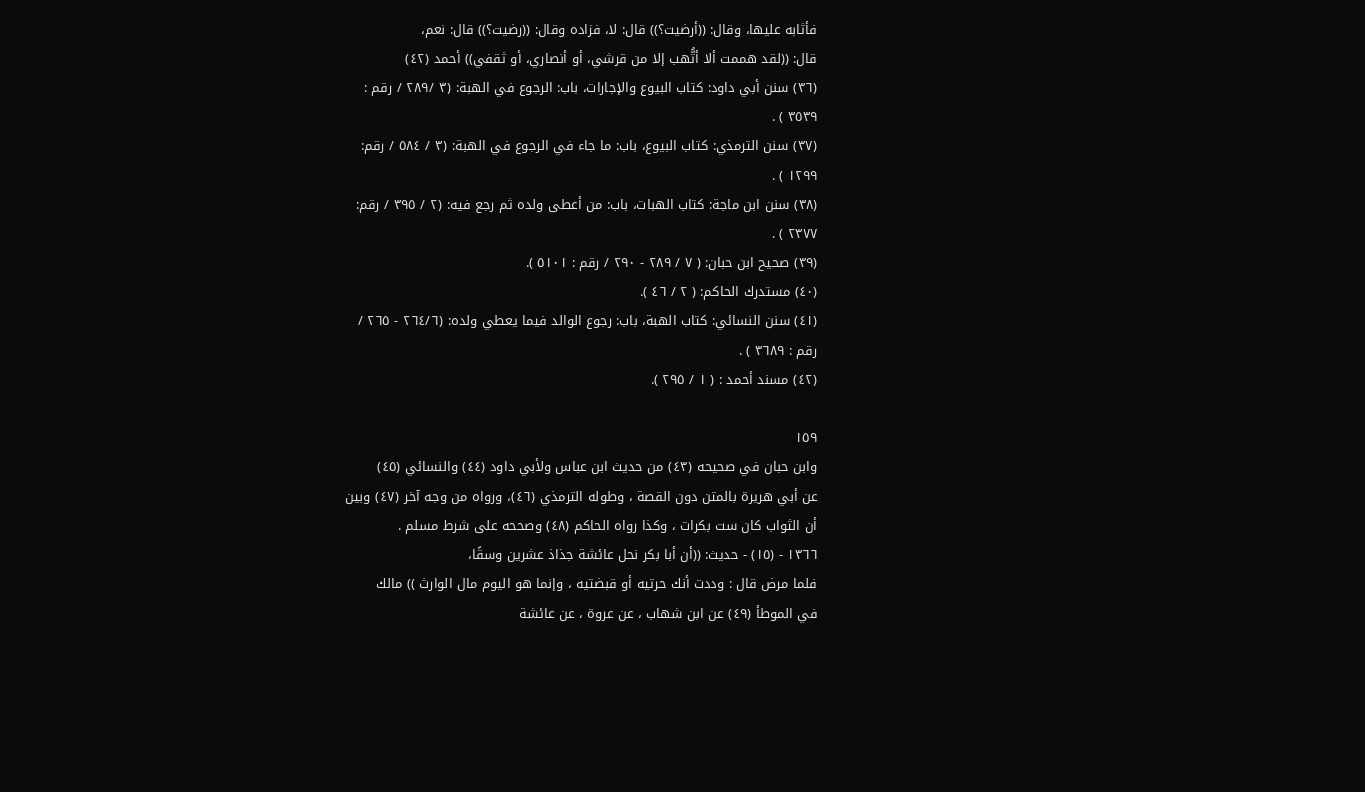فأثابه عليها، وقال: ((أرضيت؟)) قال: لا، فزاده وقال: ((رضيت؟)) قال: نعم،
قال: ((لقد هممت ألا أتُّهب إلا من قرشي، أو أنصاري، أو ثقفي)) أحمد (٤٢)
(٣٦) سنن أبي داود: كتاب البيوع والإجارات، باب: الرجوع في الهبة: (٣ /٢٨٩ / رقم :
٣٥٣٩ ) .
(٣٧) سنن الترمذي: كتاب البيوع، باب: ما جاء في الرجوع في الهبة: (٣ / ٥٨٤ / رقم:
١٢٩٩ ) .
(٣٨) سنن ابن ماجة: كتاب الهبات، باب: من أعطى ولده ثم رجع فيه: (٢ / ٣٩٥ / رقم:
٢٣٧٧ ) .
(٣٩) صحيح ابن حبان: ( ٧ / ٢٨٩ - ٢٩٠ / رقم : ٥١٠١ ).
(٤٠) مستدرك الحاكم: ( ٢ / ٤٦ ).
(٤١) سنن النسائي: كتاب الهبة، باب: رجوع الوالد فيما يعطي ولده: (٢٦٤/٦ - ٢٦٥ /
رقم : ٣٦٨٩ ) .
(٤٢) مسند أحمد : ( ١ / ٢٩٥ ).

١٥٩
وابن حبان في صحيحه (٤٣) من حديث ابن عباس ولأبي داود (٤٤) والنسائي (٤٥)
عن أبي هريرة بالمتن دون القصة ، وطوله الترمذي (٤٦)، ورواه من وجه آخر (٤٧) وبين
أن الثواب كان ست بكرات ، وكذا رواه الحاكم (٤٨) وصححه على شرط مسلم .
١٣٦٦ - (١٥) - حديث: ((أن أبا بكر نحل عائشة جذاذ عشرين وسقًا،
فلما مرض قال : وددت أنك حرتيه أو قبضتيه ، وإنما هو اليوم مال الوارث )) مالك
في الموطأ (٤٩) عن ابن شهاب ، عن عروة ، عن عائشة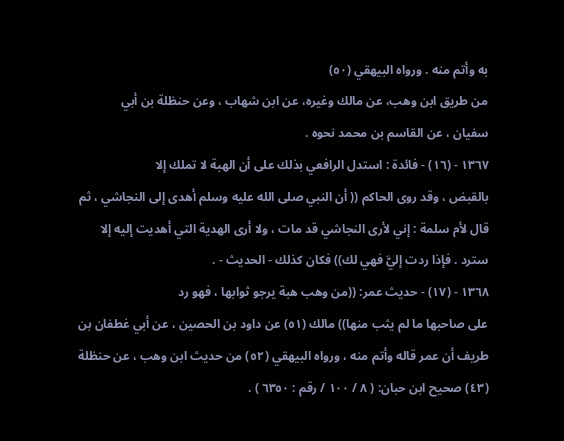به وأتم منه . ورواه البيهقي (٥٠)
من طريق ابن وهب، عن مالك وغيره، عن ابن شهاب ، وعن حنظلة بن أبي
سفيان ، عن القاسم بن محمد نحوه .
١٣٦٧ - (١٦) - فائدة : استدل الرافعي بذلك على أن الهبة لا تملك إلا
بالقبض ، وقد روى الحاكم (( أن النبي صلى الله عليه وسلم أهدى إلى النجاشي ، ثم
قال لأم سلمة : إني لأرى النجاشي قد مات ، ولا أرى الهدية التي أهديت إليه إلا
سترد . فإذا ردت إليَّ فهي لك)) فكان كذلك - الحديث - .
١٣٦٨ - (١٧) - حديث عمر: ((من وهب هبة يرجو ثوابها ، فهو رد
على صاحبها ما لم يثب منها)) مالك (٥١) عن داود بن الحصين ، عن أبي غطفان بن
طريف أن عمر قاله وأتم منه ، ورواه البيهقي (٥٢) من حديث ابن وهب ، عن حنظلة
(٤٣) صحيح ابن حبان: ( ٨ / ١٠٠ / رقم : ٦٣٥٠ ) .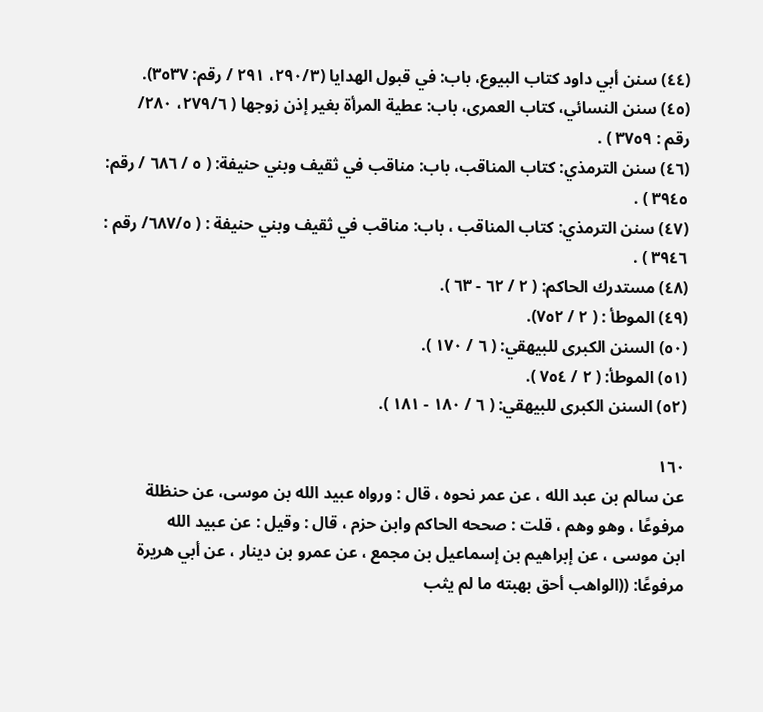(٤٤) سنن أبي داود كتاب البيوع، باب: في قبول الهدايا (٢٩٠/٣، ٢٩١ / رقم: ٣٥٣٧).
(٤٥) سنن النسائي، كتاب العمرى، باب: عطية المرأة بغير إذن زوجها ( ٢٧٩/٦، ٢٨٠/
رقم : ٣٧٥٩ ) .
(٤٦) سنن الترمذي: كتاب المناقب، باب: مناقب في ثقيف وبني حنيفة: ( ٥ / ٦٨٦ / رقم:
٣٩٤٥ ) .
(٤٧) سنن الترمذي: كتاب المناقب ، باب: مناقب في ثقيف وبني حنيفة : ( ٦٨٧/٥/ رقم :
٣٩٤٦ ) .
(٤٨) مستدرك الحاكم: ( ٢ / ٦٢ - ٦٣ ).
(٤٩) الموطأ : ( ٢ / ٧٥٢).
(٥٠) السنن الكبرى للبيهقي: ( ٦ / ١٧٠ ).
(٥١) الموطأ: ( ٢ / ٧٥٤ ).
(٥٢) السنن الكبرى للبيهقي: ( ٦ / ١٨٠ - ١٨١ ).

١٦٠
عن سالم بن عبد الله ، عن عمر نحوه ، قال : ورواه عبيد الله بن موسى، عن حنظلة
مرفوعًا ، وهو وهم ، قلت : صححه الحاكم وابن حزم ، قال : وقيل : عن عبيد الله
ابن موسى ، عن إبراهيم بن إسماعيل بن مجمع ، عن عمرو بن دينار ، عن أبي هريرة
مرفوعًا: ((الواهب أحق بهبته ما لم يثب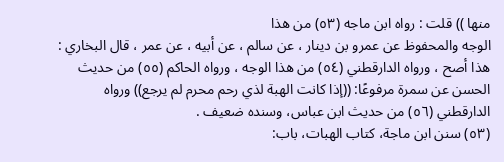منها )) قلت : رواه ابن ماجه (٥٣) من هذا
الوجه والمحفوظ عن عمرو بن دينار ، عن سالم ، عن أبيه ، عن عمر ، قال البخاري :
هذا أصح ، ورواه الدارقطني (٥٤) من هذا الوجه ، ورواه الحاكم (٥٥) من حديث
الحسن عن سمرة مرفوعًا: ((إذا كانت الهبة لذي رحم محرم لم يرجع)) ورواه
الدارقطني (٥٦) من حديث ابن عباس، وسنده ضعيف .
(٥٣) سنن ابن ماجة، كتاب الهبات، باب: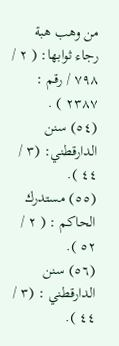من وهب هبة رجاء ثوابها: ( ٢ / ٧٩٨ / رقم :
٢٣٨٧ ) .
(٥٤) سنن الدارقطني: (٣ / ٤٤ ).
(٥٥) مستدرك الحاكم : ( ٢ / ٥٢ ).
(٥٦) سنن الدارقطني : (٣ / ٤٤ ).